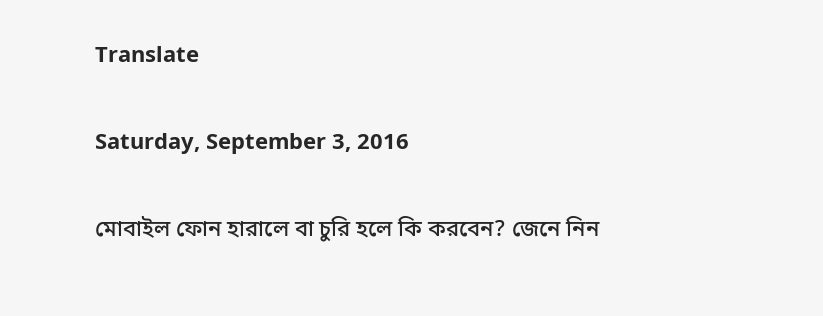Translate

Saturday, September 3, 2016

মোবাইল ফোন হারালে বা চুরি হলে কি করবেন? জেনে নিন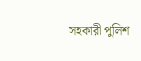সহকারী পুলিশ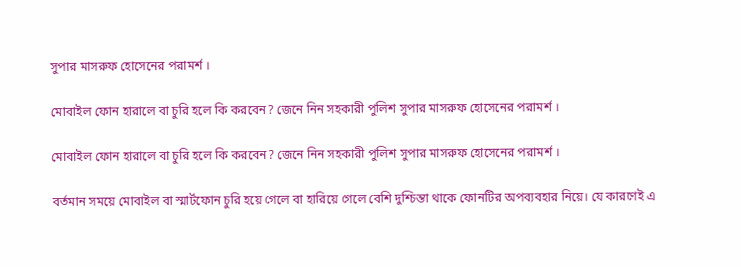সুপার মাসরুফ হোসেনের পরামর্শ ।

মোবাইল ফোন হারালে বা চুরি হলে কি করবেন? জেনে নিন সহকারী পুলিশ সুপার মাসরুফ হোসেনের পরামর্শ ।

মোবাইল ফোন হারালে বা চুরি হলে কি করবেন? জেনে নিন সহকারী পুলিশ সুপার মাসরুফ হোসেনের পরামর্শ ।

বর্তমান সময়ে মোবাইল বা স্মার্টফোন চুরি হয়ে গেলে বা হারিয়ে গেলে বেশি দুশ্চিন্তা থাকে ফোনটির অপব্যবহার নিয়ে। যে কারণেই এ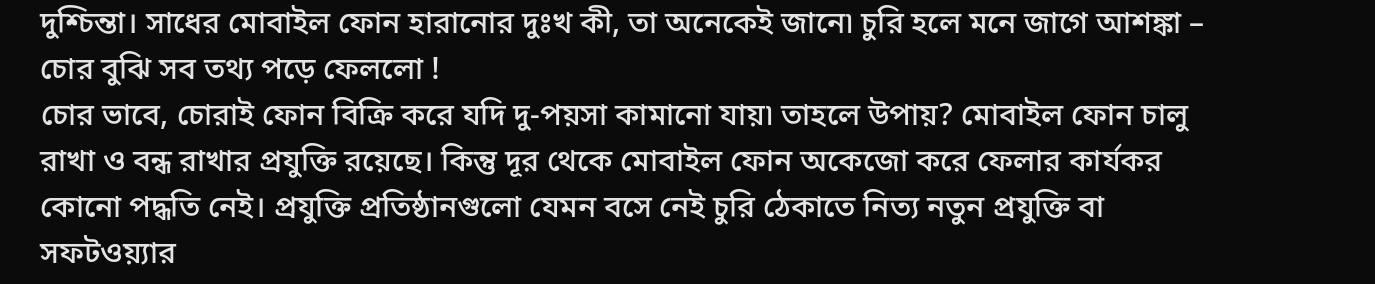দুশ্চিন্তা। সাধের মোবাইল ফোন হারানোর দুঃখ কী, তা অনেকেই জানে৷ চুরি হলে মনে জাগে আশঙ্কা – চোর বুঝি সব তথ্য পড়ে ফেললো !
চোর ভাবে, চোরাই ফোন বিক্রি করে যদি দু-পয়সা কামানো যায়৷ তাহলে উপায়? মোবাইল ফোন চালু রাখা ও বন্ধ রাখার প্রযুক্তি রয়েছে। কিন্তু দূর থেকে মোবাইল ফোন অকেজো করে ফেলার কার্যকর কোনো পদ্ধতি নেই। প্রযুক্তি প্রতিষ্ঠানগুলো যেমন বসে নেই চুরি ঠেকাতে নিত্য নতুন প্রযুক্তি বা সফটওয়্যার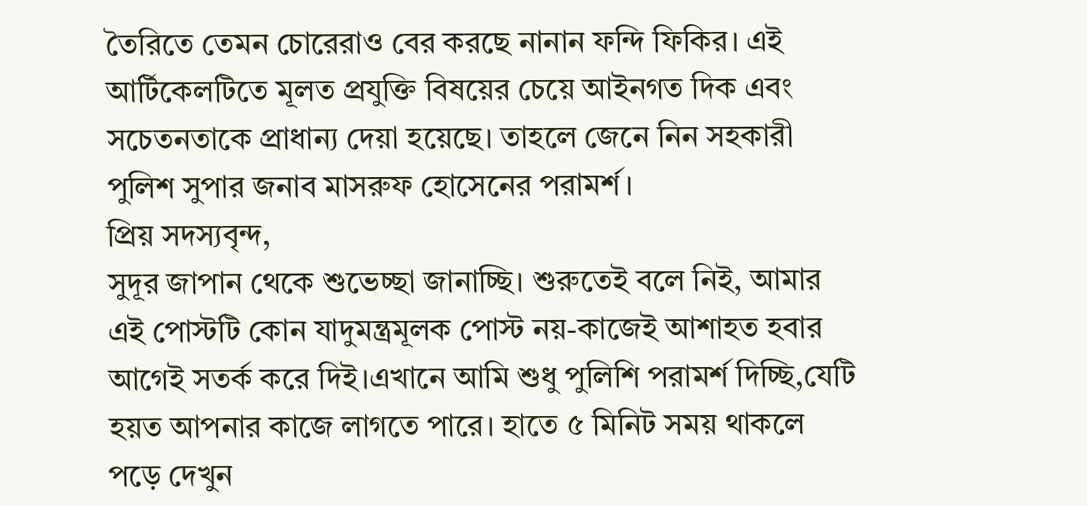তৈরিতে তেমন চোরেরাও বের করছে নানান ফন্দি ফিকির। এই আর্টিকেলটিতে মূলত প্রযুক্তি বিষয়ের চেয়ে আইনগত দিক এবং সচেতনতাকে প্রাধান্য দেয়া হয়েছে। তাহলে জেনে নিন সহকারী পুলিশ সুপার জনাব মাসরুফ হোসেনের পরামর্শ।
প্রিয় সদস্যবৃন্দ,
সুদূর জাপান থেকে শুভেচ্ছা জানাচ্ছি। শুরুতেই বলে নিই, আমার এই পোস্টটি কোন যাদুমন্ত্রমূলক পোস্ট নয়-কাজেই আশাহত হবার আগেই সতর্ক করে দিই।এখানে আমি শুধু পুলিশি পরামর্শ দিচ্ছি,যেটি হয়ত আপনার কাজে লাগতে পারে। হাতে ৫ মিনিট সময় থাকলে পড়ে দেখুন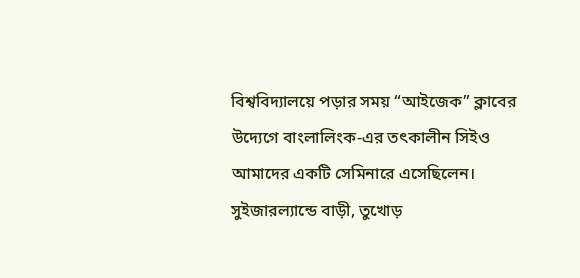বিশ্ববিদ্যালয়ে পড়ার সময় “আইজেক” ক্লাবের উদ্যেগে বাংলালিংক-এর তৎকালীন সিইও আমাদের একটি সেমিনারে এসেছিলেন। সুইজারল্যান্ডে বাড়ী, তুখোড়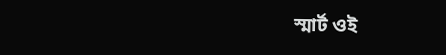স্মার্ট ওই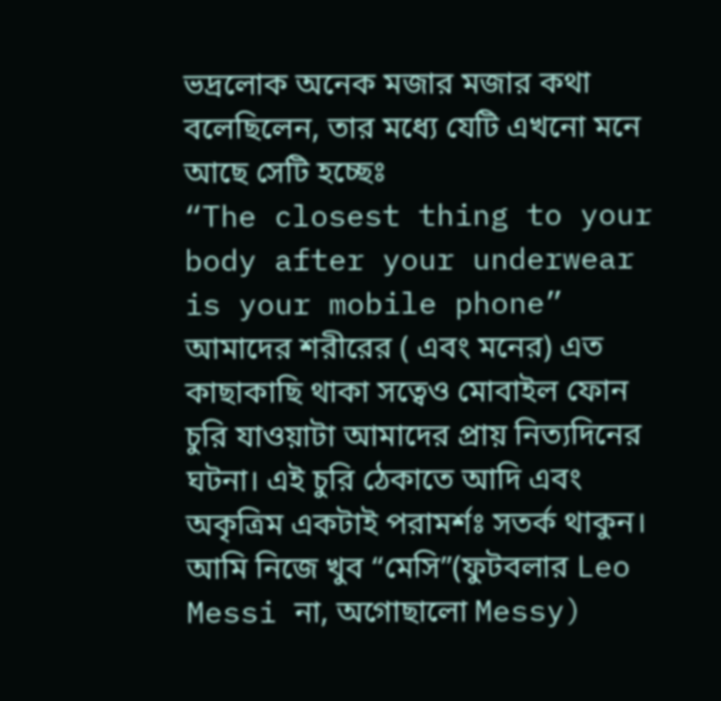ভদ্রলোক অনেক মজার মজার কথা বলেছিলেন, তার মধ্যে যেটি এখনো মনে আছে সেটি হচ্ছেঃ
“The closest thing to your body after your underwear is your mobile phone”
আমাদের শরীরের ( এবং মনের) এত কাছাকাছি থাকা সত্বেও মোবাইল ফোন চুরি যাওয়াটা আমাদের প্রায় নিত্যদিনের ঘটনা। এই চুরি ঠেকাতে আদি এবং অকৃত্রিম একটাই পরামর্শঃ সতর্ক থাকুন।
আমি নিজে খুব “মেসি”(ফুটবলার Leo Messi না, অগোছালো Messy)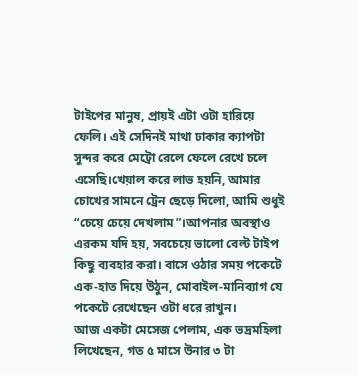টাইপের মানুষ, প্রায়ই এটা ওটা হারিয়ে ফেলি। এই সেদিনই মাথা ঢাকার ক্যাপটা সুন্দর করে মেট্রো রেলে ফেলে রেখে চলে এসেছি।খেয়াল করে লাভ হয়নি, আমার চোখের সামনে ট্রেন ছেড়ে দিলো, আমি শুধুই “চেয়ে চেয়ে দেখলাম”।আপনার অবস্থাও এরকম যদি হয়, সবচেয়ে ভালো বেল্ট টাইপ কিছু ব্যবহার করা। বাসে ওঠার সময় পকেটে এক-হাত দিয়ে উঠুন, মোবাইল-মানিব্যাগ যে পকেটে রেখেছেন ওটা ধরে রাখুন।
আজ একটা মেসেজ পেলাম, এক ভদ্রমহিলা লিখেছেন, গত ৫ মাসে উনার ৩ টা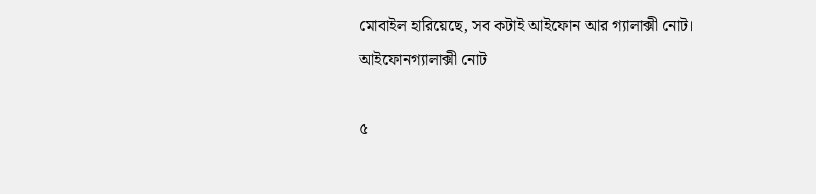মোবাইল হারিয়েছে, সব কটাই আইফোন আর গ্যালাক্সী নোট।
আইফোনগ্যালাক্সী নোট

৫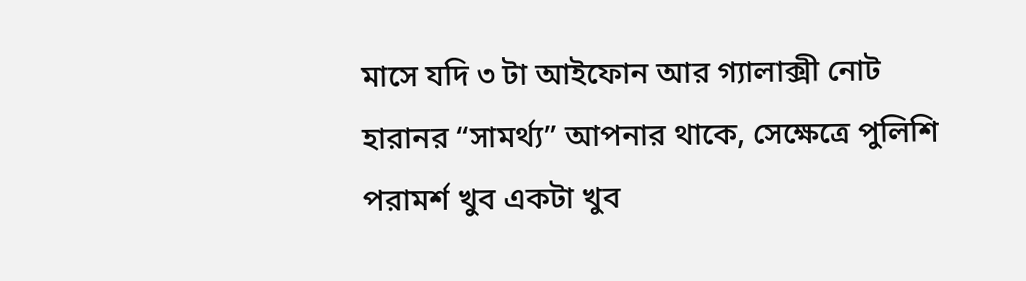মাসে যদি ৩ টা আইফোন আর গ্যালাক্সী নোট হারানর “সামর্থ্য” আপনার থাকে, সেক্ষেত্রে পুলিশি পরামর্শ খুব একটা খুব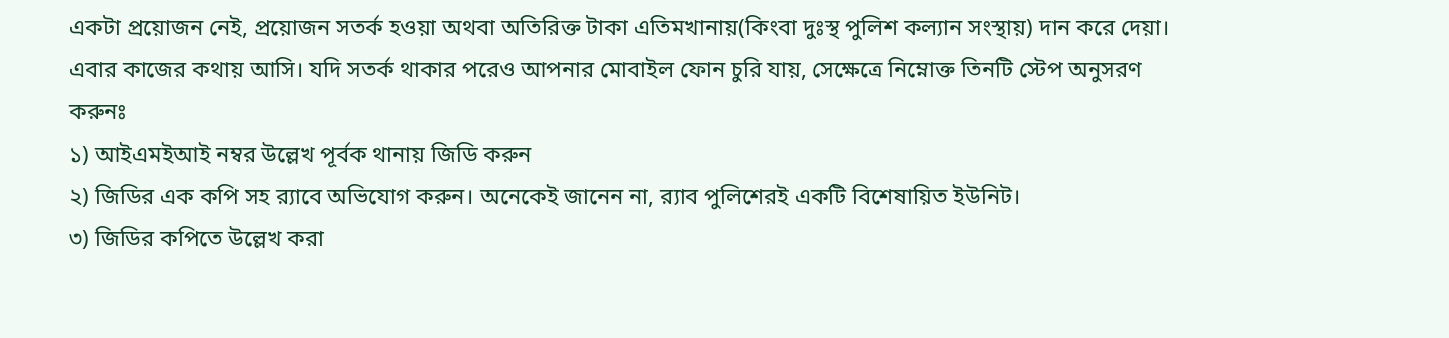একটা প্রয়োজন নেই, প্রয়োজন সতর্ক হওয়া অথবা অতিরিক্ত টাকা এতিমখানায়(কিংবা দুঃস্থ পুলিশ কল্যান সংস্থায়) দান করে দেয়া।
এবার কাজের কথায় আসি। যদি সতর্ক থাকার পরেও আপনার মোবাইল ফোন চুরি যায়, সেক্ষেত্রে নিম্নোক্ত তিনটি স্টেপ অনুসরণ করুনঃ
১) আইএমইআই নম্বর উল্লেখ পূর্বক থানায় জিডি করুন
২) জিডির এক কপি সহ র‍্যাবে অভিযোগ করুন। অনেকেই জানেন না, র‍্যাব পুলিশেরই একটি বিশেষায়িত ইউনিট।
৩) জিডির কপিতে উল্লেখ করা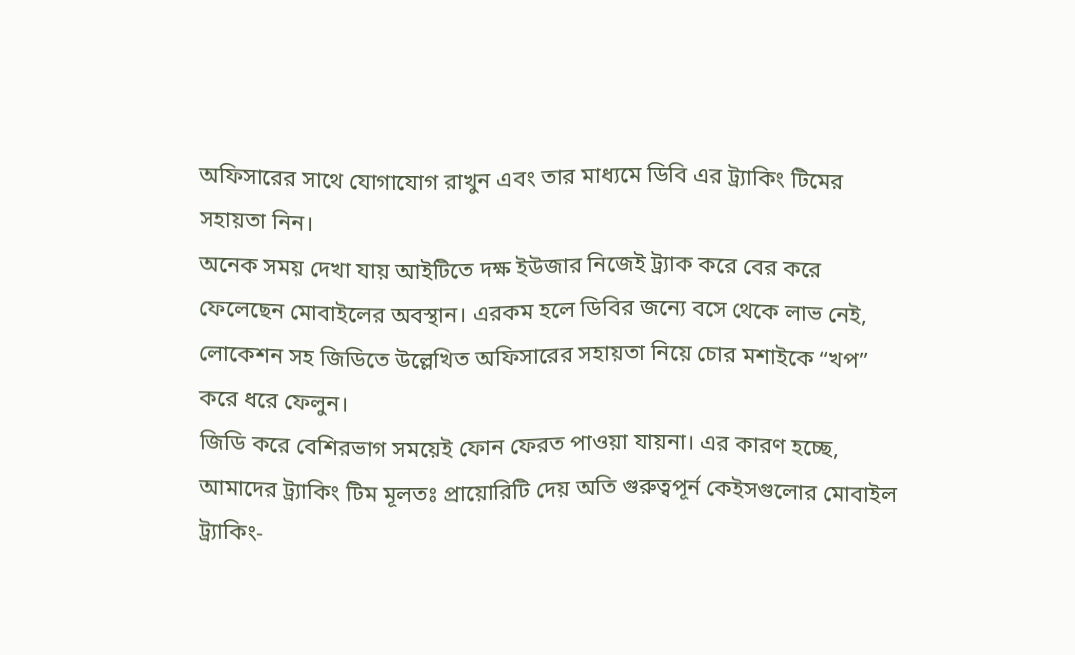অফিসারের সাথে যোগাযোগ রাখুন এবং তার মাধ্যমে ডিবি এর ট্র্যাকিং টিমের সহায়তা নিন।
অনেক সময় দেখা যায় আইটিতে দক্ষ ইউজার নিজেই ট্র্যাক করে বের করে ফেলেছেন মোবাইলের অবস্থান। এরকম হলে ডিবির জন্যে বসে থেকে লাভ নেই, লোকেশন সহ জিডিতে উল্লেখিত অফিসারের সহায়তা নিয়ে চোর মশাইকে “খপ” করে ধরে ফেলুন।
জিডি করে বেশিরভাগ সময়েই ফোন ফেরত পাওয়া যায়না। এর কারণ হচ্ছে, আমাদের ট্র্যাকিং টিম মূলতঃ প্রায়োরিটি দেয় অতি গুরুত্বপূর্ন কেইসগুলোর মোবাইল ট্র্যাকিং-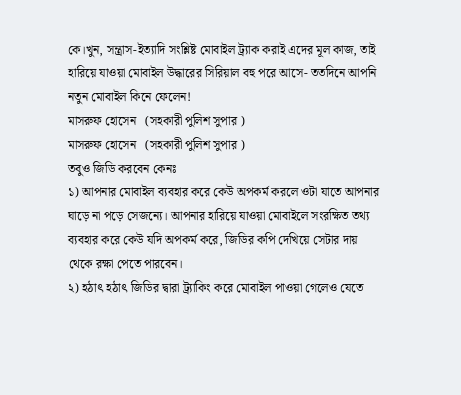কে।খুন, সন্ত্রাস-ইত্যাদি সংশ্লিষ্ট মোবাইল ট্র্যাক করাই এদের মূল কাজ, তাই হারিয়ে যাওয়া মোবাইল উদ্ধারের সিরিয়াল বহু পরে আসে- ততদিনে আপনি নতুন মোবাইল কিনে ফেলেন!
মাসরুফ হোসেন   (সহকারী পুলিশ সুপার )
মাসরুফ হোসেন   (সহকারী পুলিশ সুপার )
তবুও জিডি করবেন কেনঃ
১) আপনার মোবাইল ব্যবহার করে কেউ অপকর্ম করলে ওটা যাতে আপনার ঘাড়ে না পড়ে সেজন্যে। আপনার হারিয়ে যাওয়া মোবাইলে সংরক্ষিত তথ্য ব্যবহার করে কেউ যদি অপকর্ম করে, জিডির কপি দেখিয়ে সেটার দায় থেকে রক্ষা পেতে পারবেন।
২) হঠাৎ হঠাৎ জিডির দ্বারা ট্র্যাকিং করে মোবাইল পাওয়া গেলেও যেতে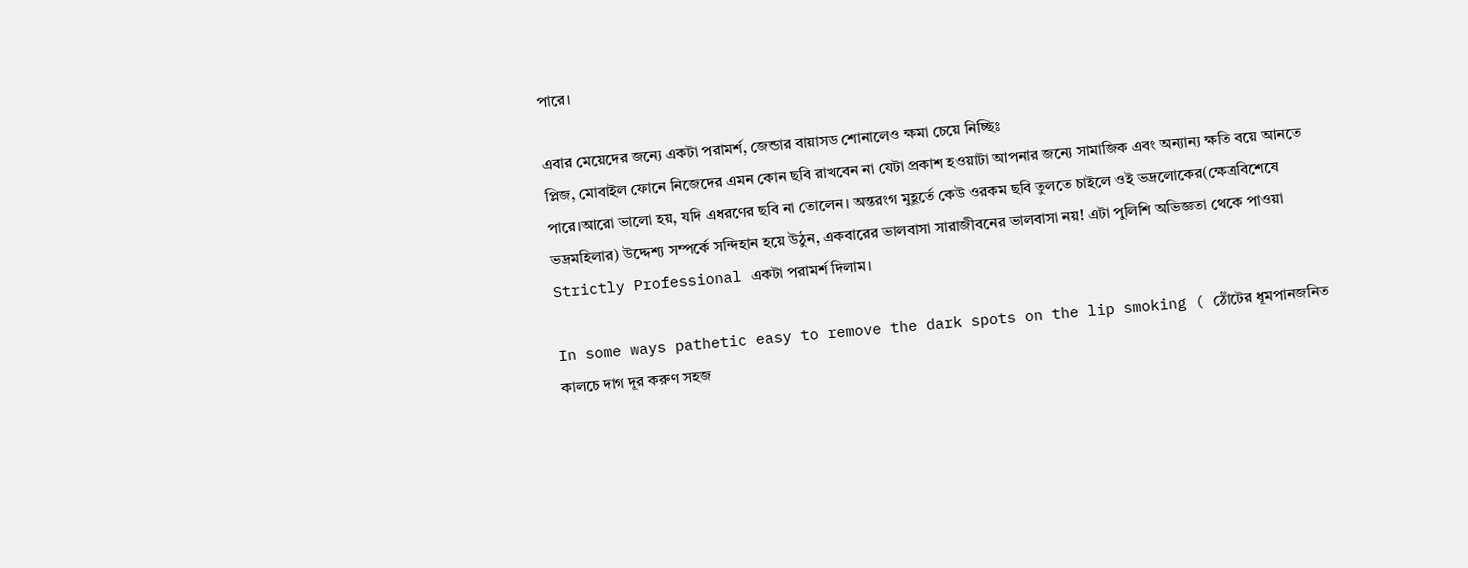পারে।

এবার মেয়েদের জন্যে একটা পরামর্শ, জেন্ডার বায়াসড শোনালেও ক্ষমা চেয়ে নিচ্ছিঃ
প্লিজ, মোবাইল ফোনে নিজেদের এমন কোন ছবি রাখবেন না যেটা প্রকাশ হওয়াটা আপনার জন্যে সামাজিক এবং অন্যান্য ক্ষতি বয়ে আনতে পারে।আরো ভালো হয়, যদি এধরণের ছবি না তোলেন। অন্তরংগ মুহূর্তে কেউ ওরকম ছবি তুলতে চাইলে ওই ভদ্রলোকের(ক্ষেত্রবিশেষে ভদ্রমহিলার) উদ্দেশ্য সম্পর্কে সন্দিহান হয়ে উঠুন, একবারের ভালবাসা সারাজীবনের ভালবাসা নয়! এটা পুলিশি অভিজ্ঞতা থেকে পাওয়া Strictly Professional একটা পরামর্শ দিলাম।

In some ways pathetic easy to remove the dark spots on the lip smoking ( ঠোঁটের ধূমপানজনিত কালচে দাগ দূর করুণ সহজ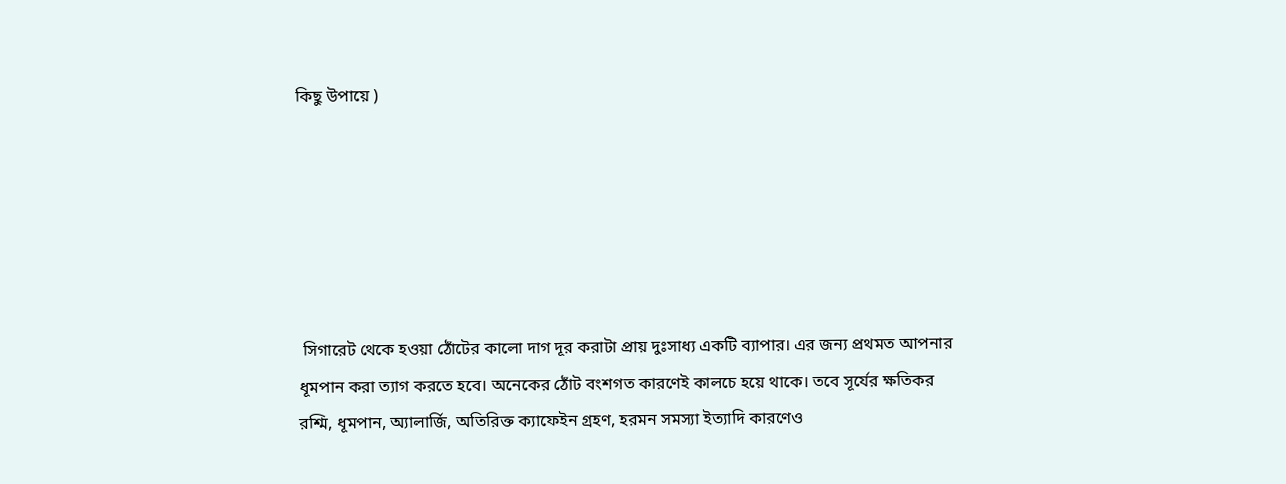কিছু উপায়ে )






 সিগারেট থেকে হওয়া ঠোঁটের কালো দাগ দূর করাটা প্রায় দুঃসাধ্য একটি ব্যাপার। এর জন্য প্রথমত আপনার ধূমপান করা ত্যাগ করতে হবে। অনেকের ঠোঁট বংশগত কারণেই কালচে হয়ে থাকে। তবে সূর্যের ক্ষতিকর রশ্মি, ধূমপান, অ্যালার্জি, অতিরিক্ত ক্যাফেইন গ্রহণ, হরমন সমস্যা ইত্যাদি কারণেও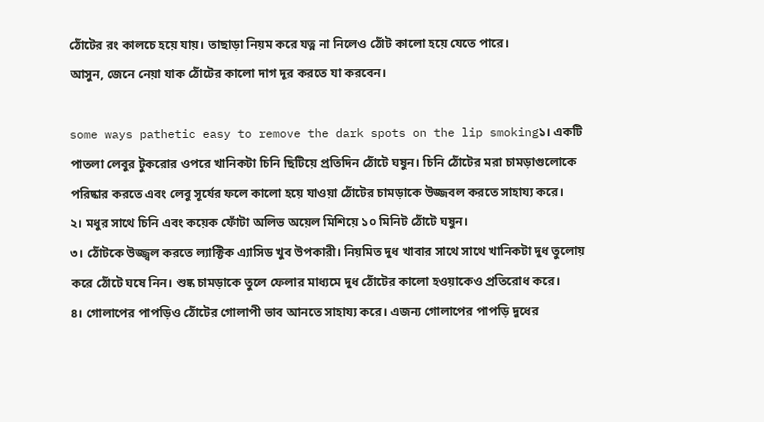ঠোঁটের রং কালচে হয়ে যায়। তাছাড়া নিয়ম করে যত্ন না নিলেও ঠোঁট কালো হয়ে যেতে পারে।
আসুন, জেনে নেয়া যাক ঠোঁটের কালো দাগ দূর করতে যা করবেন।

some ways pathetic easy to remove the dark spots on the lip smoking১। একটি পাতলা লেবুর টুকরোর ওপরে খানিকটা চিনি ছিটিয়ে প্রতিদিন ঠোঁটে ঘষুন। চিনি ঠোঁটের মরা চামড়াগুলোকে পরিষ্কার করতে এবং লেবু সূর্যের ফলে কালো হয়ে যাওয়া ঠোঁটের চামড়াকে উজ্জবল করতে সাহায্য করে।
২। মধুর সাথে চিনি এবং কয়েক ফোঁটা অলিভ অয়েল মিশিয়ে ১০ মিনিট ঠোঁটে ঘষুন।
৩। ঠোঁটকে উজ্জ্বল করতে ল্যাক্টিক এ্যাসিড খুব উপকারী। নিয়মিত দুধ খাবার সাথে সাথে খানিকটা দুধ তুলোয় করে ঠোঁটে ঘষে নিন। শুষ্ক চামড়াকে তুলে ফেলার মাধ্যমে দুধ ঠোঁটের কালো হওয়াকেও প্রতিরোধ করে।
৪। গোলাপের পাপড়িও ঠোঁটের গোলাপী ভাব আনতে সাহায্য করে। এজন্য গোলাপের পাপড়ি দুধের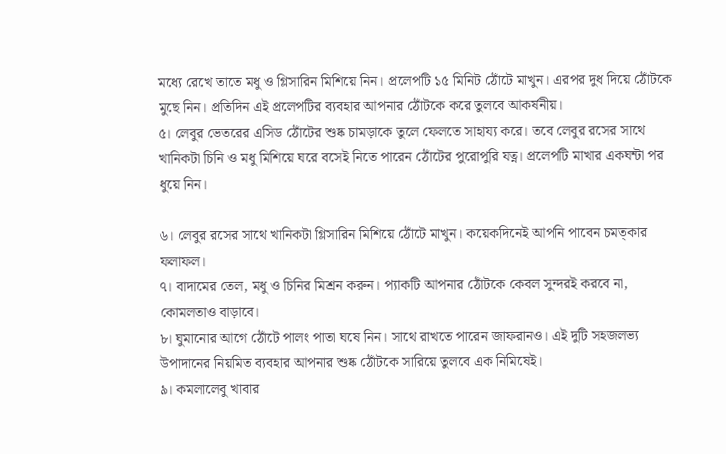মধ্যে রেখে তাতে মধু ও গ্লিসারিন মিশিয়ে নিন। প্রলেপটি ১৫ মিনিট ঠোঁটে মাখুন। এরপর দুধ দিয়ে ঠোঁটকে মুছে নিন। প্রতিদিন এই প্রলেপটির ব্যবহার আপনার ঠোঁটকে করে তুলবে আকর্ষনীয়।
৫। লেবুর ভেতরের এসিড ঠোঁটের শুষ্ক চামড়াকে তুলে ফেলতে সাহায্য করে। তবে লেবুর রসের সাথে খানিকটা চিনি ও মধু মিশিয়ে ঘরে বসেই নিতে পারেন ঠোঁটের পুরোপুরি যত্ন। প্রলেপটি মাখার একঘন্টা পর ধুয়ে নিন।

৬। লেবুর রসের সাথে খানিকটা গ্লিসারিন মিশিয়ে ঠোঁটে মাখুন। কয়েকদিনেই আপনি পাবেন চমত্কার ফলাফল।
৭। বাদামের তেল, মধু ও চিনির মিশ্রন করুন। প্যাকটি আপনার ঠোঁটকে কেবল সুন্দরই করবে না, কোমলতাও বাড়াবে।
৮। ঘুমানোর আগে ঠোঁটে পালং পাতা ঘষে নিন। সাথে রাখতে পারেন জাফরানও। এই দুটি সহজলভ্য উপাদানের নিয়মিত ব্যবহার আপনার শুষ্ক ঠোঁটকে সারিয়ে তুলবে এক নিমিষেই।
৯। কমলালেবু খাবার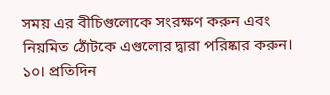সময় এর বীচিগুলোকে সংরক্ষণ করুন এবং নিয়মিত ঠোঁটকে এগুলোর দ্বারা পরিষ্কার করুন।
১০। প্রতিদিন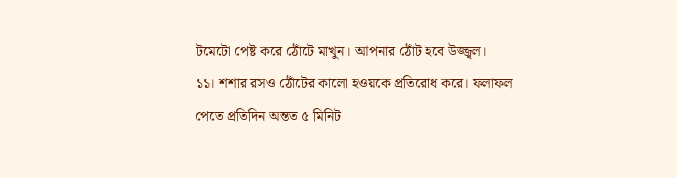টমেটো পেষ্ট করে ঠোঁটে মাখুন। আপনার ঠোঁট হবে উজ্জ্বল।
১১। শশার রসও ঠোঁটের কালো হওয়কে প্রতিরোধ করে। ফলাফল পেতে প্রতিদিন অন্তত ৫ মিনিট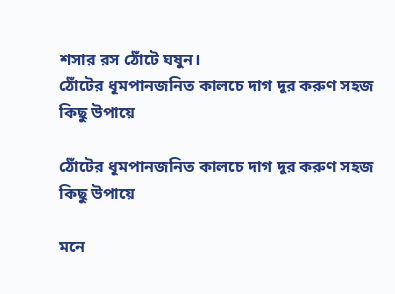শসার রস ঠোঁটে ঘষুন।
ঠোঁটের ধূমপানজনিত কালচে দাগ দূর করুণ সহজ কিছু উপায়ে

ঠোঁটের ধূমপানজনিত কালচে দাগ দূর করুণ সহজ কিছু উপায়ে

মনে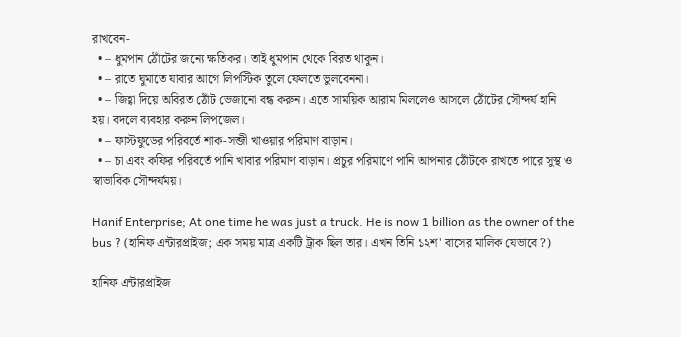রাখবেন-
  • – ধুমপান ঠোঁটের জন্যে ক্ষতিকর। তাই ধুমপান থেকে বিরত থাকুন।
  • – রাতে ঘুমাতে যাবার আগে লিপস্টিক তুলে ফেলতে ভুলবেননা।
  • – জিহ্বা দিয়ে অবিরত ঠোঁট ভেজানো বন্ধ করুন। এতে সাময়িক আরাম মিললেও আসলে ঠোঁটের সৌন্দর্য হানি হয়। বদলে ব্যবহার করুন লিপজেল।
  • – ফাস্টফুডের পরিবর্তে শাক-সব্জী খাওয়ার পরিমাণ বাড়ান।
  • – চা এবং কফির পরিবর্তে পানি খাবার পরিমাণ বাড়ান। প্রচুর পরিমাণে পানি আপনার ঠোঁটকে রাখতে পারে সুস্থ ও স্বাভাবিক সৌন্দর্যময়।

Hanif Enterprise; At one time he was just a truck. He is now 1 billion as the owner of the bus ? (হানিফ এন্টারপ্রাইজ; এক সময় মাত্র একটি ট্রাক ছিল তার। এখন তিনি ১২শ' বাসের মালিক যেভাবে ?)

হানিফ এন্টারপ্রাইজ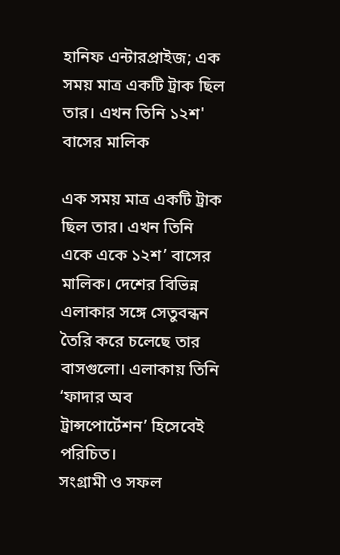হানিফ এন্টারপ্রাইজ; এক সময় মাত্র একটি ট্রাক ছিল তার। এখন তিনি ১২শ' বাসের মালিক

এক সময় মাত্র একটি ট্রাক ছিল তার। এখন তিনি একে একে ১২শ’ বাসের মালিক। দেশের বিভিন্ন এলাকার সঙ্গে সেতুবন্ধন তৈরি করে চলেছে তার বাসগুলো। এলাকায় তিনি ‘ফাদার অব ট্রান্সপোর্টেশন’ হিসেবেই পরিচিত।
সংগ্রামী ও সফল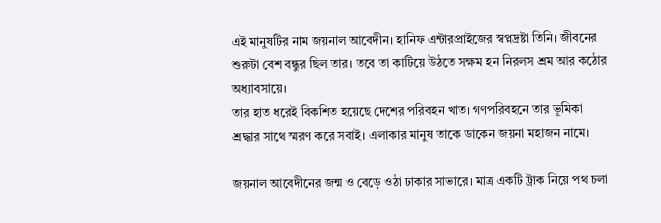এই মানুষটির নাম জয়নাল আবেদীন। হানিফ এন্টারপ্রাইজের স্বপ্নদ্রষ্টা তিনি। জীবনের শুরুটা বেশ বন্ধুর ছিল তার। তবে তা কাটিয়ে উঠতে সক্ষম হন নিরলস শ্রম আর কঠোর অধ্যাবসায়ে।
তার হাত ধরেই বিকশিত হয়েছে দেশের পরিবহন খাত। গণপরিবহনে তার ভূমিকা শ্রদ্ধার সাথে স্মরণ করে সবাই। এলাকার মানুষ তাকে ডাকেন জয়না মহাজন নামে।

জয়নাল আবেদীনের জন্ম ও বেড়ে ওঠা ঢাকার সাভারে। মাত্র একটি ট্রাক নিয়ে পথ চলা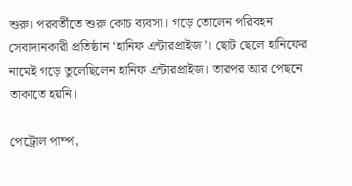শুরু। পরবর্তীতে শুরু কোচ ব্যবসা। গড়ে তোলেন পরিবহন সেবাদানকারী প্রতিষ্ঠান ‌‘হানিফ এন্টারপ্রাইজ’। ছোট ছেলে হানিফের নামেই গড়ে তুলেছিলেন হানিফ এন্টারপ্রাইজ। তারপর আর পেছনে তাকাতে হয়নি।

পেট্রোল পাম্প,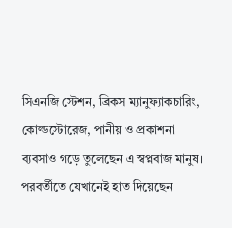সিএনজি স্টেশন, ব্রিকস ম্যানুফ্যাকচারিং, কোল্ডস্টোরেজ, পানীয় ও প্রকাশনা ব্যবসাও গড়ে তুলেছেন এ স্বপ্নবাজ মানুষ। পরবর্তীতে যেখানেই হাত দিয়েছেন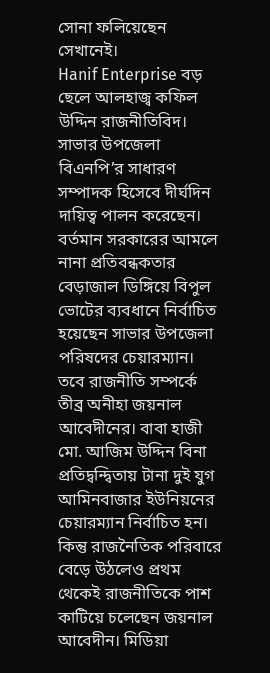সোনা ফলিয়েছেন সেখানেই।
Hanif Enterprise বড় ছেলে আলহাজ্ব কফিল উদ্দিন রাজনীতিবিদ। সাভার উপজেলা বিএনপি’র সাধারণ সম্পাদক হিসেবে দীর্ঘদিন দায়িত্ব পালন করেছেন। বর্তমান সরকারের আমলে নানা প্রতিবন্ধকতার বেড়াজাল ডিঙ্গিয়ে বিপুল ভোটের ব্যবধানে নির্বাচিত হয়েছেন সাভার উপজেলা পরিষদের চেয়ারম্যান।
তবে রাজনীতি সম্পর্কে তীব্র অনীহা জয়নাল আবেদীনের। বাবা হাজী মো. আজিম উদ্দিন বিনা প্রতিদ্বন্দ্বিতায় টানা দুই যুগ আমিনবাজার ইউনিয়নের চেয়ারম্যান নির্বাচিত হন। কিন্তু রাজনৈতিক পরিবারে বেড়ে উঠলেও প্রথম থেকেই রাজনীতিকে পাশ কাটিয়ে চলেছেন জয়নাল আবেদীন। মিডিয়া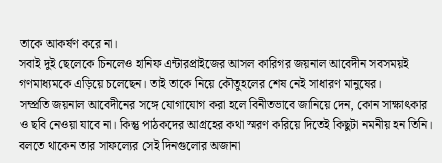তাকে আকর্ষণ করে না।
সবাই দুই ছেলেকে চিনলেও হানিফ এন্টারপ্রাইজের আসল কারিগর জয়নাল আবেদীন সবসময়ই গণমাধ্যমকে এড়িয়ে চলেছেন। তাই তাকে নিয়ে কৌতুহলের শেষ নেই সাধারণ মানুষের।
সম্প্রতি জয়নাল আবেদীনের সঙ্গে যোগাযোগ করা হলে বিনীতভাবে জানিয়ে দেন, কোন সাক্ষা‍ৎকার ও ছবি নেওয়া যাবে না। কিন্তু পাঠকদের আগ্রহের কথা স্মরণ করিয়ে দিতেই কিছুটা নমনীয় হন তিনি। বলতে থাকেন তার সাফল্যের সেই দিনগুলোর অজানা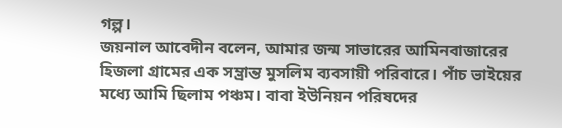গল্প।
জয়নাল আবেদীন বলেন, আমার জন্ম সাভারের আমিনবাজারের হিজলা গ্রামের এক সম্ভ্রান্ত মুসলিম ব্যবসায়ী পরিবারে। পাঁচ ভাইয়ের মধ্যে আমি ছিলাম পঞ্চম। বাবা ইউনিয়ন পরিষদের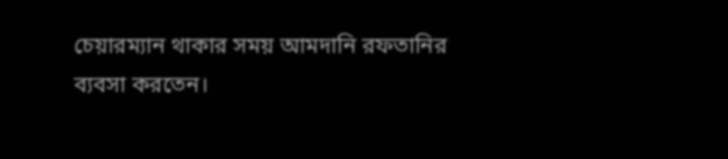চেয়ারম্যান থাকার সময় আমদানি রফতানির ব্যবসা করতেন।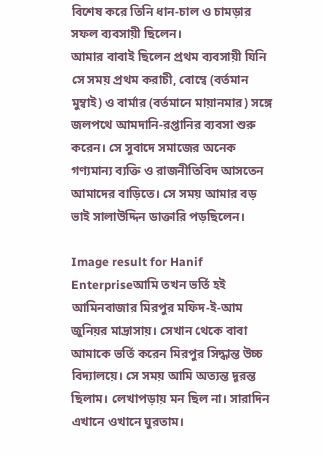বিশেষ করে তিনি ধান-চাল ও চামড়ার সফল ব্যবসায়ী ছিলেন।
আমার বাবাই ছিলেন প্রথম ব্যবসায়ী যিনি সে সময় প্রথম করাচী, বোম্বে (বর্তমান মুম্বাই) ও বার্মার (বর্তমানে মায়ানমার) সঙ্গে জলপথে আমদানি-রপ্তানির ব্যবসা শুরু করেন। সে সুবাদে সমাজের অনেক গণ্যমান্য ব্যক্তি ও রাজনীতিবিদ আসতেন আমাদের বাড়িতে। সে সময় আমার বড় ভাই সালাউদ্দিন ডাক্তারি পড়ছিলেন।

Image result for Hanif Enterpriseআমি তখন ভর্তি হই আমিনবাজার মিরপুর মফিদ-ই-আম জুনিয়র মাদ্রাসায়। সেখান থেকে বাবা আমাকে ভর্তি করেন মিরপুর সিদ্ধান্ত উচ্চ বিদ্যালয়ে। সে সময় আমি অত্যন্ত দূরন্ত ছিলাম। লেখাপড়ায় মন ছিল না। সারাদিন এখানে ওখানে ঘুরতাম।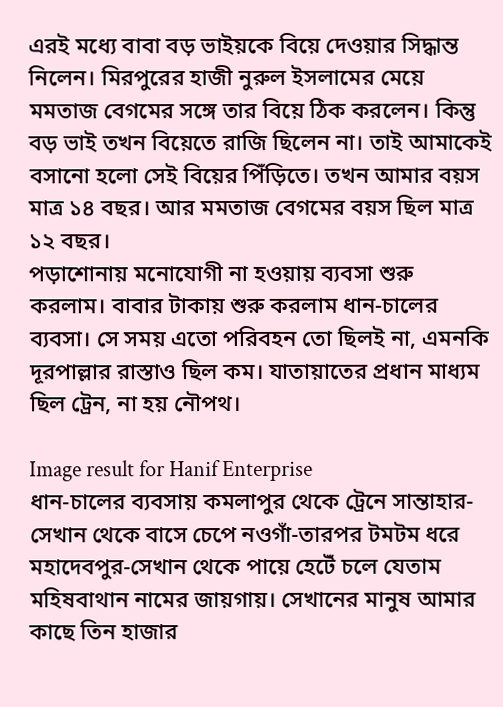এরই মধ্যে বাবা বড় ভাইয়কে বিয়ে দেওয়ার সিদ্ধান্ত নিলেন। মিরপুরের হাজী নুরুল ইসলামের মেয়ে মমতাজ বেগমের সঙ্গে তার বিয়ে ঠিক করলেন। কিন্তু বড় ভাই তখন বিয়েতে রাজি ছিলেন না। তাই আমাকেই বসানো হলো সেই বিয়ের পিঁড়িতে। তখন আমার বয়স মাত্র ১৪ বছর। আর মমতাজ বেগমের বয়স ছিল মাত্র ১২ বছর।
পড়াশোনায় মনোযোগী না হওয়ায় ব্যবসা শুরু করলাম। বাবার টাকায় শুরু করলাম ধান-চালের ব্যবসা। সে সময় এতো পরিবহন তো ছিলই না, এমনকি দূরপাল্লার রাস্তাও ছিল কম। যাতায়াতের প্রধান মাধ্যম ছিল ট্রেন, না হয় নৌপথ।

Image result for Hanif Enterprise
ধান-চালের ব্যবসায় কমলাপুর থেকে ট্রেনে সান্তাহার-সেখান থেকে বাসে চেপে নওগাঁ-তারপর টমটম ধরে মহাদেবপুর-সেখান থেকে পায়ে হেটেঁ চলে যেতাম মহিষবাথান নামের জায়গায়। সেখানের মানুষ আমার কাছে তিন হাজার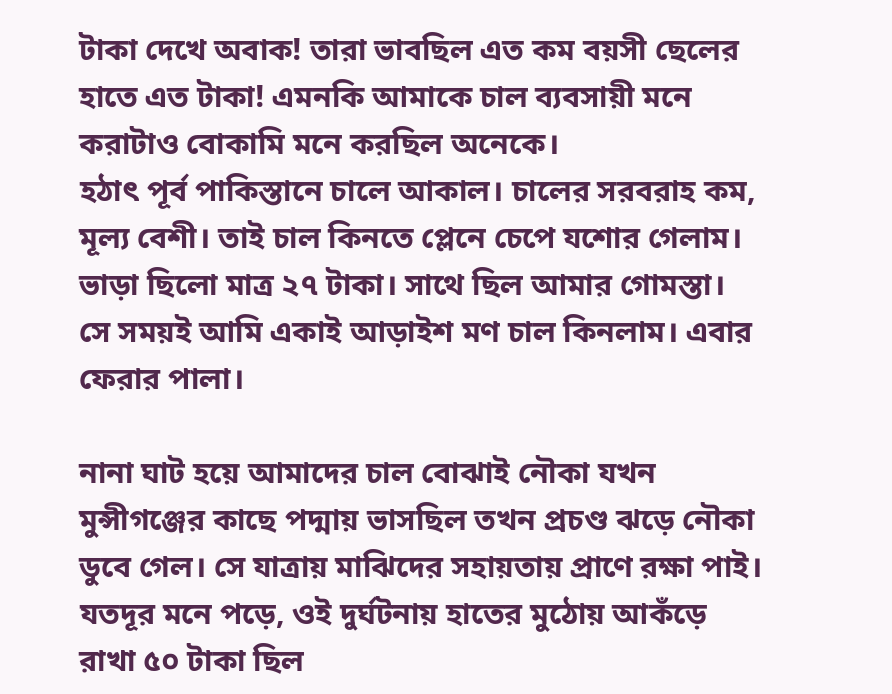টাকা দেখে অবাক! তারা ভাবছিল এত কম বয়সী ছেলের হাতে এত টাকা! এমনকি আমাকে চাল ব্যবসায়ী মনে করাটাও বোকামি মনে করছিল অনেকে।
হঠাৎ পূর্ব পাকিস্তানে চালে আকাল। চালের সরবরাহ কম, মূল্য বেশী। তাই চাল কিনতে প্লেনে চেপে যশোর গেলাম। ভাড়া ছিলো মাত্র ২৭ টাকা। সাথে ছিল আমার গোমস্তা। সে সময়ই আমি একাই আড়াইশ মণ চাল কিনলাম। এবার ফেরার পালা।

নানা ঘাট হয়ে আমাদের চাল বোঝাই নৌকা যখন মুন্সীগঞ্জের কাছে পদ্মায় ভাসছিল তখন প্রচণ্ড ঝড়ে নৌকা ডুবে গেল। সে যাত্রায় মাঝিদের সহায়তায় প্রাণে রক্ষা পাই। যতদূর মনে পড়ে, ওই দুর্ঘটনায় হাতের মুঠোয় আকঁড়ে রাখা ৫০ টাকা ছিল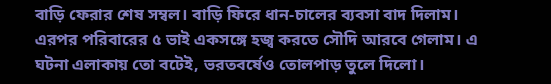বাড়ি ফেরার শেষ সম্বল। বাড়ি ফিরে ধান-চালের ব্যবসা বাদ দিলাম।
এরপর পরিবারের ৫ ভাই একসঙ্গে হজ্ব করতে সৌদি আরবে গেলাম। এ ঘটনা এলাকায় তো বটেই, ভরতবর্ষেও তোলপাড় তুলে দিলো।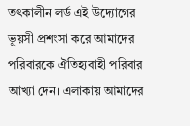তৎকালীন লর্ড এই উদ্যোগের ভূয়সী প্রশংসা করে আমাদের পরিবারকে ঐতিহ্যবাহী পরিবার অ‍াখ্যা দেন। এলাকায় আমাদের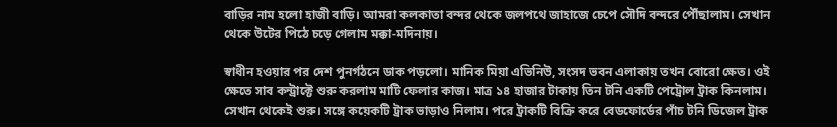বাড়ির নাম হলো হাজী বাড়ি। আমরা কলকাতা বন্দর থেকে জলপথে জাহাজে চেপে সৌদি বন্দরে পৌঁছালাম। সেখান থেকে উটের পিঠে চড়ে গেলাম মক্কা-মদিনায়।

স্বাধীন হওয়ার পর দেশ পুনর্গঠনে ডাক পড়লো। মানিক মিয়া এভিনিউ, সংসদ ভবন এলাকায় তখন বোরো ক্ষেত। ওই ক্ষেতে সাব কন্ট্রাক্টে শুরু করলাম মাটি ফেলার কাজ। মাত্র ১৪ হাজার টাকায় তিন টনি একটি পেট্রোল ট্রাক কিনলাম।
সেখান থেকেই শুরু। সঙ্গে কয়েকটি ট্রাক ভাড়াও নিলাম। পরে ট্রাকটি বিক্রি করে বেডফোর্ডের পাঁচ টনি ডিজেল ট্রাক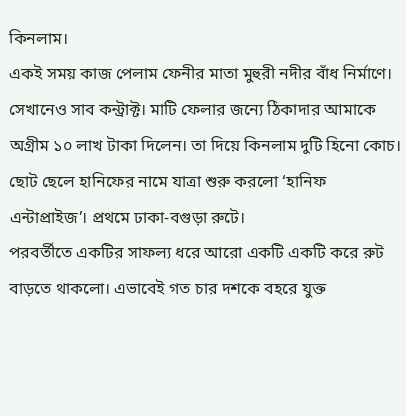কিনলাম।
একই সময় কাজ পেলাম ফেনীর মাতা ম‍ুহুরী নদীর বাঁধ নির্মাণে। সেখানেও সাব কন্ট্রাক্ট। মাটি ফেলার জন্যে ঠিকাদার আমাকে অগ্রীম ১০ লাখ টাকা দিলেন। তা দিয়ে কিনলাম দুটি হিনো কোচ। ছোট ছেলে হানিফের নামে যাত্রা শুরু করলো ‘হানিফ এন্টাপ্রাইজ’। প্রথমে ঢাকা-বগুড়া রুটে।
পরবর্তীতে একটির সাফল্য ধরে আরো একটি একটি করে রুট বাড়তে থাকলো। এভাবেই গত চার দশকে বহরে যুক্ত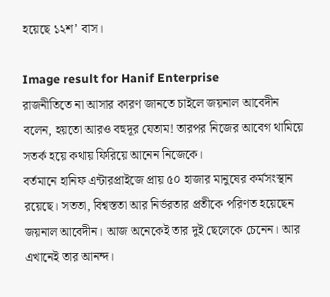হয়েছে ১২শ’ বাস।

Image result for Hanif Enterprise
রাজনীতিতে না আসার কারণ জানতে চাইলে জয়নাল আবেদীন বলেন, হয়তো আরও বহুদূর যেতাম! তারপর নিজের আবেগ থামিয়ে সতর্ক হয়ে কথায় ফিরিয়ে আনেন নিজেকে।
বর্তমানে হানিফ এন্টারপ্রাইজে প্রায় ৫০ হাজার মানুষের কর্মসংস্থান রয়েছে। সততা, বিশ্বস্ততা আর নির্ভরতার প্রতীকে পরিণত হয়েছেন জয়নাল আবেদীন। আজ অনেকেই তার দুই ছেলেকে চেনেন। আর এখানেই তার আনন্দ।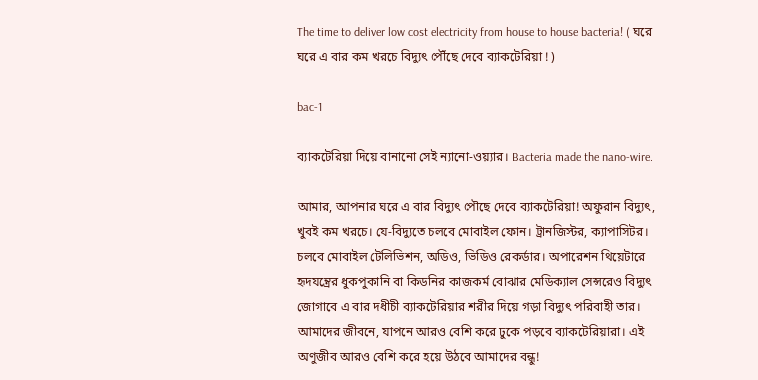The time to deliver low cost electricity from house to house bacteria! ( ঘরে ঘরে এ বার কম খরচে বিদ্যুৎ পৌঁছে দেবে ব্যাকটেরিয়া ! )

bac-1

ব্যাকটেরিয়া দিয়ে বানানো সেই ন্যানো-ওয়্যার। Bacteria made the nano-wire.

আমার, আপনার ঘরে এ বার বিদ্যুৎ পৌছে দেবে ব্যাকটেরিয়া! অফুরান বিদ্যুৎ, খুবই কম খরচে। যে-বিদ্যুতে চলবে মোবাইল ফোন। ট্রানজিস্টর, ক্যাপাসিটর। চলবে মোবাইল টেলিভিশন, অডিও, ভিডিও রেকর্ডার। অপারেশন থিয়েটারে হৃদযন্ত্রের ধুকপুকানি বা কিডনির কাজকর্ম বোঝার মেডিক্যাল সেন্সরেও বিদ্যুৎ জোগাবে এ বার দধীচী ব্যাকটেরিয়ার শরীর দিয়ে গড়া বিদ্যুৎ পরিবাহী তার। আমাদের জীবনে, যাপনে আরও বেশি করে ঢুকে পড়বে ব্যাকটেরিয়ারা। এই অণুজীব আরও বেশি করে হয়ে উঠবে আমাদের বন্ধু!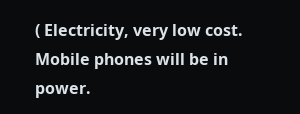( Electricity, very low cost. Mobile phones will be in power.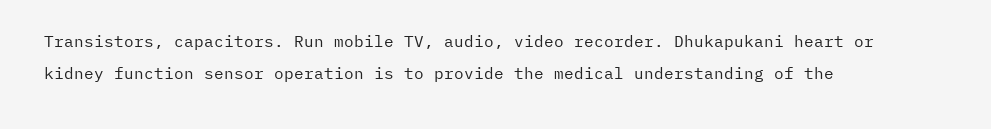Transistors, capacitors. Run mobile TV, audio, video recorder. Dhukapukani heart or kidney function sensor operation is to provide the medical understanding of the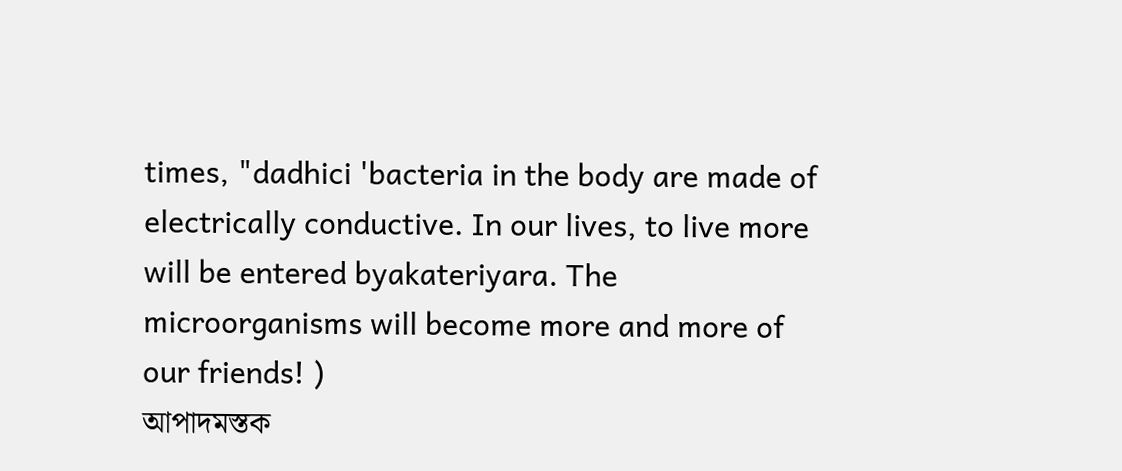times, "dadhici 'bacteria in the body are made of electrically conductive. In our lives, to live more will be entered byakateriyara. The microorganisms will become more and more of our friends! )
আপাদমস্তক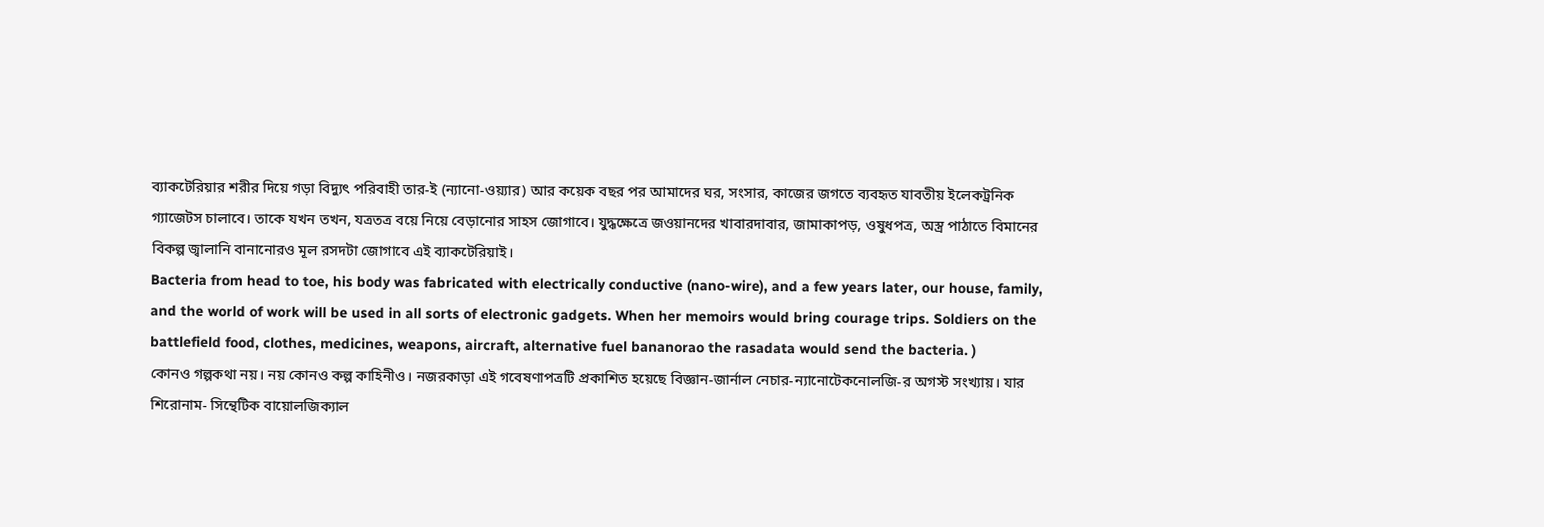ব্যাকটেরিয়ার শরীর দিয়ে গড়া বিদ্যুৎ পরিবাহী তার-ই (ন্যানো-ওয়্যার) আর কয়েক বছর পর আমাদের ঘর, সংসার, কাজের জগতে ব্যবহৃত যাবতীয় ইলেকট্রনিক গ্যাজেটস চালাবে। তাকে যখন তখন, যত্রতত্র বয়ে নিয়ে বেড়ানোর সাহস জোগাবে। যুদ্ধক্ষেত্রে জওয়ানদের খাবারদাবার, জামাকাপড়, ওষুধপত্র, অস্ত্র পাঠাতে বিমানের বিকল্প জ্বালানি বানানোরও মূল রসদটা জোগাবে এই ব্যাকটেরিয়াই।
Bacteria from head to toe, his body was fabricated with electrically conductive (nano-wire), and a few years later, our house, family, and the world of work will be used in all sorts of electronic gadgets. When her memoirs would bring courage trips. Soldiers on the battlefield food, clothes, medicines, weapons, aircraft, alternative fuel bananorao the rasadata would send the bacteria. )
কোনও গল্পকথা নয়। নয় কোনও কল্প কাহিনীও। নজরকাড়া এই গবেষণাপত্রটি প্রকাশিত হয়েছে বিজ্ঞান-জার্নাল নেচার-ন্যানোটেকনোলজি-র অগস্ট সংখ্যায়। যার শিরোনাম- সিন্থেটিক বায়োলজিক্যাল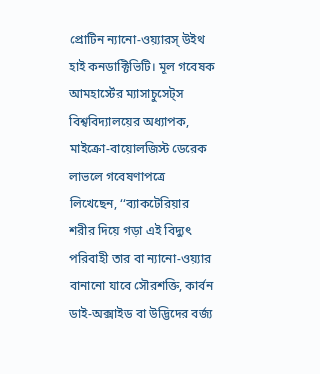প্রোটিন ন্যানো-ওয়্যারস্‌ উইথ হাই কনডাক্টিভিটি। মূল গবেষক আমহার্স্টের ম্যাসাচুসেট্স বিশ্ববিদ্যালয়ের অধ্যাপক, মাইক্রো-বায়োলজিস্ট ডেরেক লাভলে গবেষণাপত্রে লিখেছেন, ‘‘ব্যাকটেরিয়ার শরীর দিয়ে গড়া এই বিদ্যুৎ পরিবাহী তার বা ন্যানো-ওয়্যার বানানো যাবে সৌরশক্তি, কার্বন ডাই-অক্সাইড বা উদ্ভিদের বর্জ্য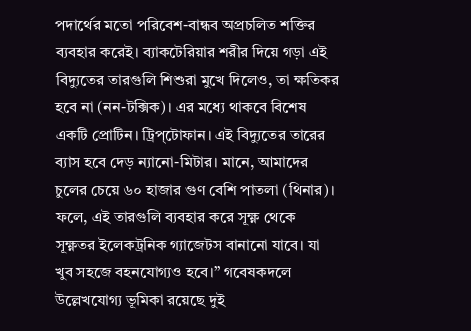পদার্থের মতো পরিবেশ-বান্ধব অপ্রচলিত শক্তির ব্যবহার করেই। ব্যাকটেরিয়ার শরীর দিয়ে গড়া এই বিদ্যুতের তারগুলি শিশুরা মুখে দিলেও, তা ক্ষতিকর হবে না (নন-টক্সিক)। এর মধ্যে থাকবে বিশেষ একটি প্রোটিন। ট্রিপ্‌টোফান। এই বিদ্যুতের তারের ব্যাস হবে দেড় ন্যানো-মিটার। মানে, আমাদের চুলের চেয়ে ৬০ হাজার গুণ বেশি পাতলা (থিনার)। ফলে, এই তারগুলি ব্যবহার করে সূক্ষ্ণ থেকে সূক্ষ্ণতর ইলেকট্রনিক গ্যাজেটস বানানো যাবে। যা খুব সহজে বহনযোগ্যও হবে।’’ গবেষকদলে উল্লেখযোগ্য ভূমিকা রয়েছে দুই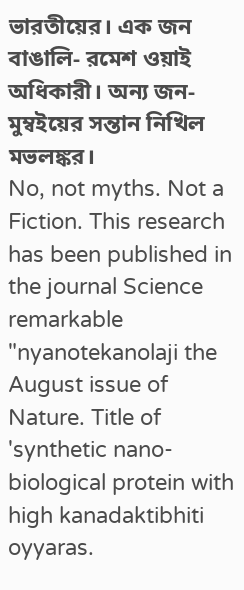ভারতীয়ের। এক জন বাঙালি- রমেশ ওয়াই অধিকারী। অন্য জন- মুম্বইয়ের সন্তান নিখিল মভলঙ্কর।
No, not myths. Not a Fiction. This research has been published in the journal Science remarkable "nyanotekanolaji the August issue of Nature. Title of 'synthetic nano-biological protein with high kanadaktibhiti oyyaras.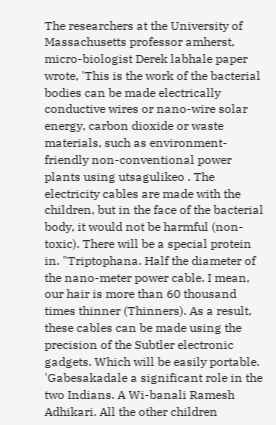The researchers at the University of Massachusetts professor amherst, micro-biologist Derek labhale paper wrote, 'This is the work of the bacterial bodies can be made electrically conductive wires or nano-wire solar energy, carbon dioxide or waste materials, such as environment-friendly non-conventional power plants using utsagulikeo . The electricity cables are made with the children, but in the face of the bacterial body, it would not be harmful (non-toxic). There will be a special protein in. "Triptophana. Half the diameter of the nano-meter power cable. I mean, our hair is more than 60 thousand times thinner (Thinners). As a result, these cables can be made using the precision of the Subtler electronic gadgets. Which will be easily portable. 'Gabesakadale a significant role in the two Indians. A Wi-banali Ramesh Adhikari. All the other children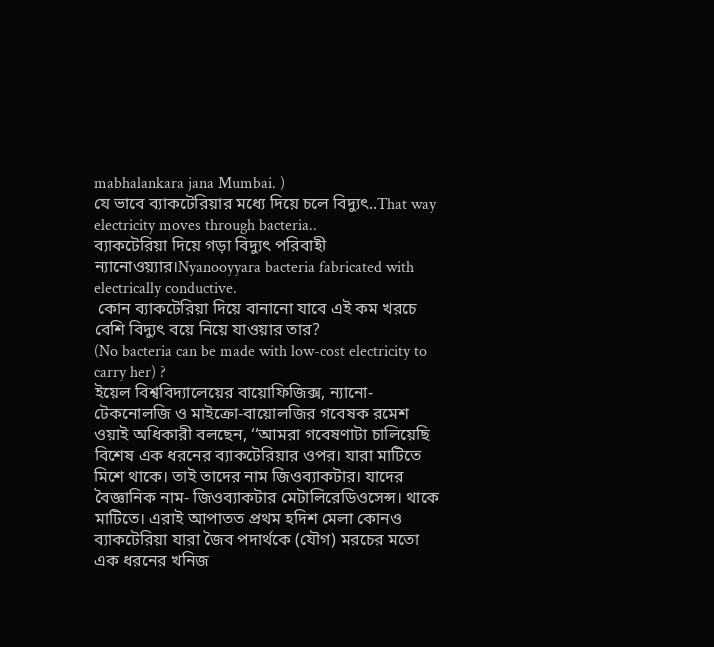mabhalankara jana Mumbai. )
যে ভাবে ব্যাকটেরিয়ার মধ্যে দিয়ে চলে বিদ্যুৎ..That way electricity moves through bacteria..
ব্যাকটেরিয়া দিয়ে গড়া বিদ্যুৎ পরিবাহী ন্যানোওয়্যার।Nyanooyyara bacteria fabricated with electrically conductive.
 কোন ব্যাকটেরিয়া দিয়ে বানানো যাবে এই কম খরচে বেশি বিদ্যুৎ বয়ে নিয়ে যাওয়ার তার?
(No bacteria can be made with low-cost electricity to carry her) ?
ইয়েল বিশ্ববিদ্যালেয়ের বায়োফিজিক্স, ন্যানো-টেকনোলজি ও মাইক্রো-বায়োলজির গবেষক রমেশ ওয়াই অধিকারী বলছেন, ‘‘আমরা গবেষণাটা চালিয়েছি বিশেষ এক ধরনের ব্যাকটেরিয়ার ওপর। যারা মাটিতে মিশে থাকে। তাই তাদের নাম জিওব্যাকটার। যাদের বৈজ্ঞানিক নাম- জিওব্যাকটার মেটালিরেডিওসেন্স। থাকে মাটিতে। এরাই আপাতত প্রথম হদিশ মেলা কোনও ব্যাকটেরিয়া যারা জৈব পদার্থকে (যৌগ) মরচের মতো এক ধরনের খনিজ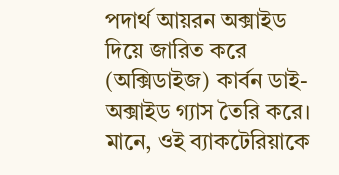পদার্থ আয়রন অক্সাইড দিয়ে জারিত করে (অক্সিডাইজ) কার্বন ডাই-অক্সাইড গ্যাস তৈরি করে। মানে, ওই ব্যাকটেরিয়াকে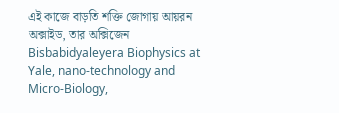এই কাজে বাড়তি শক্তি জোগায় আয়রন অক্সাইড, তার অক্সিজেন
Bisbabidyaleyera Biophysics at Yale, nano-technology and Micro-Biology,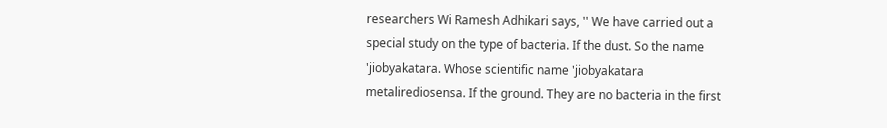researchers Wi Ramesh Adhikari says, '' We have carried out a special study on the type of bacteria. If the dust. So the name 'jiobyakatara. Whose scientific name 'jiobyakatara metalirediosensa. If the ground. They are no bacteria in the first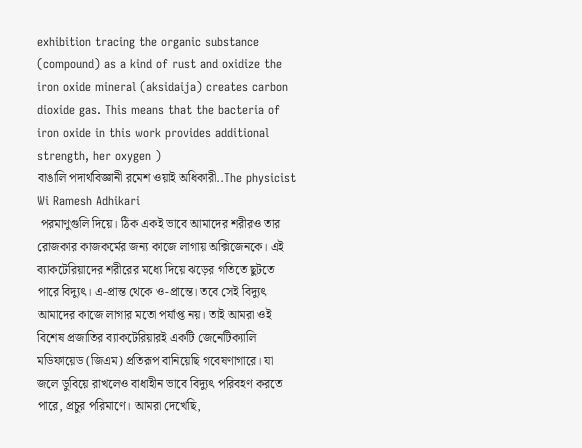exhibition tracing the organic substance (compound) as a kind of rust and oxidize the iron oxide mineral (aksidaija) creates carbon dioxide gas. This means that the bacteria of iron oxide in this work provides additional strength, her oxygen )
বাঙালি পদার্থবিজ্ঞানী রমেশ ওয়াই অধিকারী..The physicist Wi Ramesh Adhikari
 পরমাণুগুলি দিয়ে। ঠিক একই ভাবে আমাদের শরীরও তার রোজকার কাজকর্মের জন্য কাজে লাগায় অক্সিজেনকে। এই ব্যাকটেরিয়াদের শরীরের মধ্যে দিয়ে ঝড়ের গতিতে ছুটতে পারে বিদ্যুৎ। এ-প্রান্ত থেকে ও-প্রান্তে। তবে সেই বিদ্যুৎ আমাদের কাজে লাগার মতো পর্যাপ্ত নয়। তাই আমরা ওই বিশেষ প্রজাতির ব্যাকটেরিয়ারই একটি জেনেটিক্যালি মডিফায়েড (জিএম) প্রতিরূপ বানিয়েছি গবেষণাগারে। যা জলে ডুবিয়ে রাখলেও বাধাহীন ভাবে বিদ্যুৎ পরিবহণ করতে পারে, প্রচুর পরিমাণে। আমরা দেখেছি,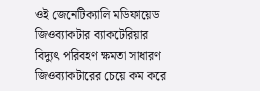ওই জেনেটিক্যালি মডিফায়েড জিওব্যাকটার ব্যাকটেরিয়ার বিদ্যুৎ পরিবহণ ক্ষমতা সাধারণ জিওব্যাকটারের চেয়ে কম করে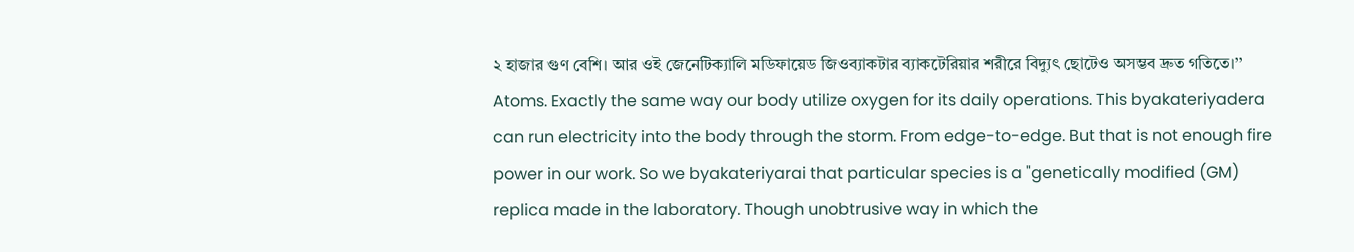২ হাজার গুণ বেশি। আর ওই জেনেটিক্যালি মডিফায়েড জিওব্যাকটার ব্যাকটেরিয়ার শরীরে বিদ্যুৎ ছোটেও অসম্ভব দ্রুত গতিতে।’’
Atoms. Exactly the same way our body utilize oxygen for its daily operations. This byakateriyadera can run electricity into the body through the storm. From edge-to-edge. But that is not enough fire power in our work. So we byakateriyarai that particular species is a "genetically modified (GM) replica made in the laboratory. Though unobtrusive way in which the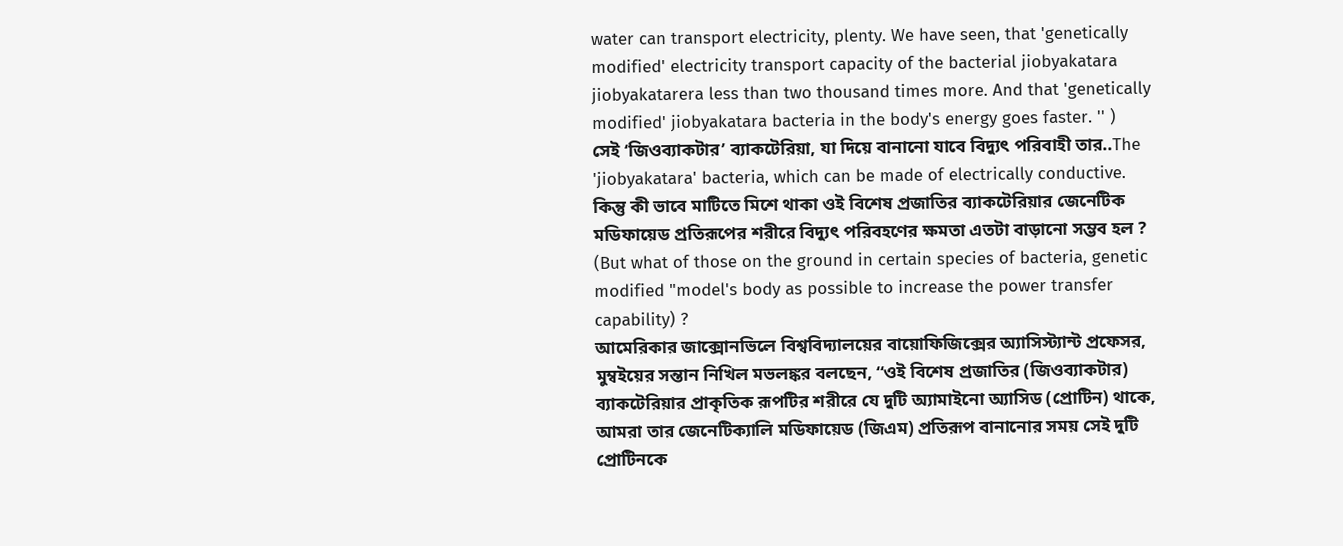water can transport electricity, plenty. We have seen, that 'genetically modified' electricity transport capacity of the bacterial jiobyakatara jiobyakatarera less than two thousand times more. And that 'genetically modified' jiobyakatara bacteria in the body's energy goes faster. '' )
সেই ‘জিওব্যাকটার’ ব্যাকটেরিয়া, যা দিয়ে বানানো যাবে বিদ্যুৎ পরিবাহী তার..The 'jiobyakatara' bacteria, which can be made of electrically conductive.
কিন্তু কী ভাবে মাটিতে মিশে থাকা ওই বিশেষ প্রজাতির ব্যাকটেরিয়ার জেনেটিক মডিফায়েড প্রতিরূপের শরীরে বিদ্যুৎ পরিবহণের ক্ষমতা এতটা বাড়ানো সম্ভব হল ?
(But what of those on the ground in certain species of bacteria, genetic modified "model's body as possible to increase the power transfer capability) ?
আমেরিকার জাক্সোনভিলে বিশ্ববিদ্যালয়ের বায়োফিজিক্সের অ্যাসিস্ট্যান্ট প্রফেসর, মুম্বইয়ের সন্তান নিখিল মভলঙ্কর বলছেন, ‘‘ওই বিশেষ প্রজাতির (জিওব্যাকটার) ব্যাকটেরিয়ার প্রাকৃতিক রূপটির শরীরে যে দুটি অ্যামাইনো অ্যাসিড (প্রোটিন) থাকে, আমরা তার জেনেটিক্যালি মডিফায়েড (জিএম) প্রতিরূপ বানানোর সময় সেই দুটি প্রোটিনকে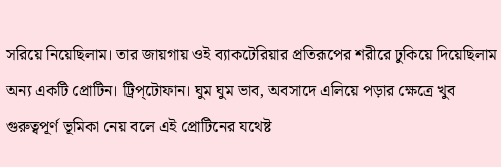সরিয়ে নিয়েছিলাম। তার জায়গায় ওই ব্যাকটেরিয়ার প্রতিরূপের শরীরে ঢুকিয়ে দিয়েছিলাম অন্য একটি প্রোটিন। ট্রিপ্‌টোফান। ঘুম ঘুম ভাব, অবসাদে এলিয়ে পড়ার ক্ষেত্রে খুব গুরুত্বপূর্ণ ভূমিকা নেয় বলে এই প্রোটিনের যথেষ্ট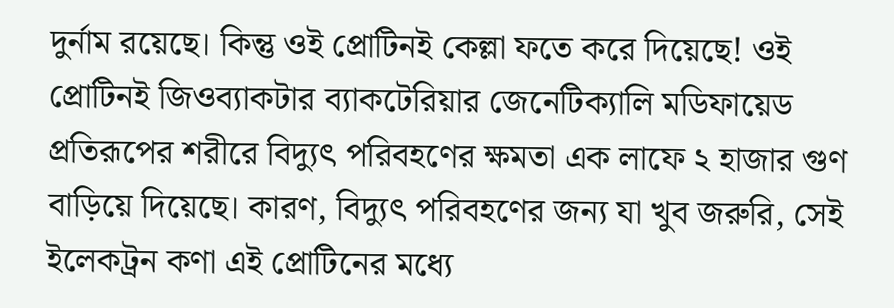দুর্নাম রয়েছে। কিন্তু ওই প্রোটিনই কেল্লা ফতে করে দিয়েছে! ওই প্রোটিনই জিওব্যাকটার ব্যাকটেরিয়ার জেনেটিক্যালি মডিফায়েড প্রতিরূপের শরীরে বিদ্যুৎ পরিবহণের ক্ষমতা এক লাফে ২ হাজার গুণ বাড়িয়ে দিয়েছে। কারণ, বিদ্যুৎ পরিবহণের জন্য যা খুব জরুরি, সেই ইলেকট্রন কণা এই প্রোটিনের মধ্যে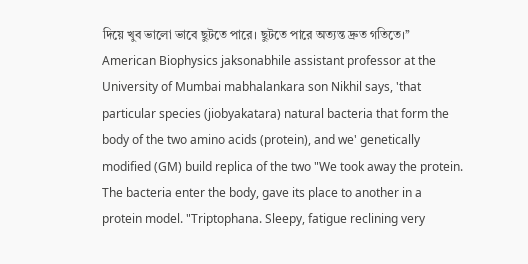দিয়ে খুব ভালো ভাবে ছুটতে পারে। ছুটতে পারে অত্যন্ত দ্রুত গতিতে।’’
American Biophysics jaksonabhile assistant professor at the University of Mumbai mabhalankara son Nikhil says, 'that particular species (jiobyakatara) natural bacteria that form the body of the two amino acids (protein), and we' genetically modified (GM) build replica of the two "We took away the protein. The bacteria enter the body, gave its place to another in a protein model. "Triptophana. Sleepy, fatigue reclining very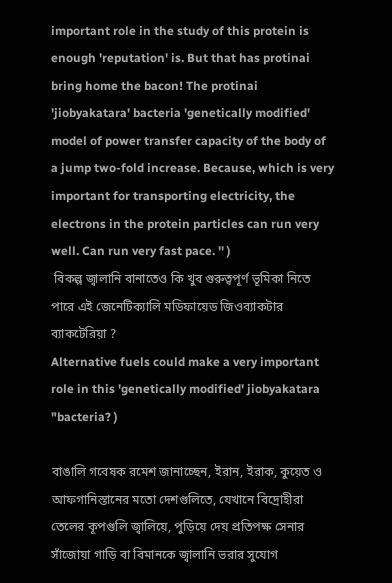important role in the study of this protein is enough 'reputation' is. But that has protinai bring home the bacon! The protinai 'jiobyakatara' bacteria 'genetically modified' model of power transfer capacity of the body of a jump two-fold increase. Because, which is very important for transporting electricity, the electrons in the protein particles can run very well. Can run very fast pace. '' )
 বিকল্প জ্বালানি বানাতেও কি খুব গুরুত্বপূর্ণ ভূমিকা নিতে পারে এই জেনেটিক্যালি মডিফায়েড জিওব্যাকটার ব্যাকটেরিয়া ?
Alternative fuels could make a very important role in this 'genetically modified' jiobyakatara "bacteria? )

বাঙালি গবেষক রমেশ জানাচ্ছেন, ইরান, ইরাক, কুয়েত ও আফগানিস্তানের মতো দেশগুলিতে, যেখানে বিদ্রোহীরা তেলের কূপগুলি জ্বালিয়ে, পুড়িয়ে দেয় প্রতিপক্ষ সেনার সাঁজোয়া গাড়ি বা বিমানকে জ্বালানি ভরার সুযোগ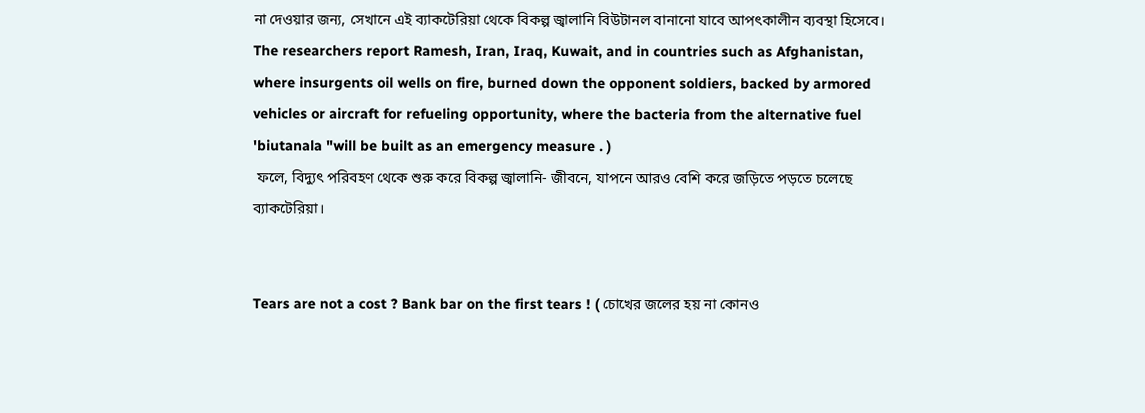না দেওয়ার জন্য, সেখানে এই ব্যাকটেরিয়া থেকে বিকল্প জ্বালানি বিউটানল বানানো যাবে আপৎকালীন ব্যবস্থা হিসেবে।
The researchers report Ramesh, Iran, Iraq, Kuwait, and in countries such as Afghanistan, where insurgents oil wells on fire, burned down the opponent soldiers, backed by armored vehicles or aircraft for refueling opportunity, where the bacteria from the alternative fuel 'biutanala "will be built as an emergency measure . )
 ফলে, বিদ্যুৎ পরিবহণ থেকে শুরু করে বিকল্প জ্বালানি- জীবনে, যাপনে আরও বেশি করে জড়িতে পড়তে চলেছে ব্যাকটেরিয়া।


Tears are not a cost ? Bank bar on the first tears ! ( চোখের জলের হয় না কোনও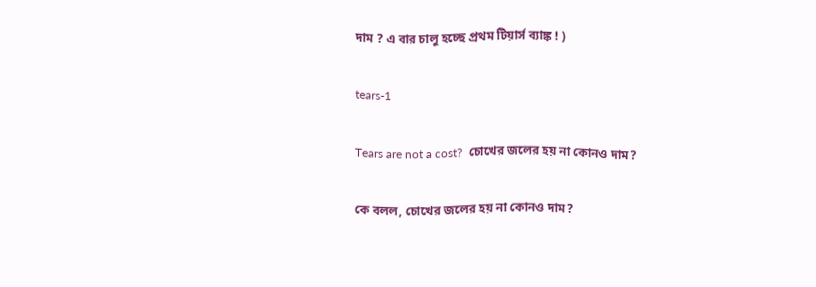দাম ? এ বার চালু হচ্ছে প্রথম টিয়ার্স ব্যাঙ্ক ! )

tears-1

Tears are not a cost?  চোখের জলের হয় না কোনও দাম?

কে বলল, চোখের জলের হয় না কোনও দাম?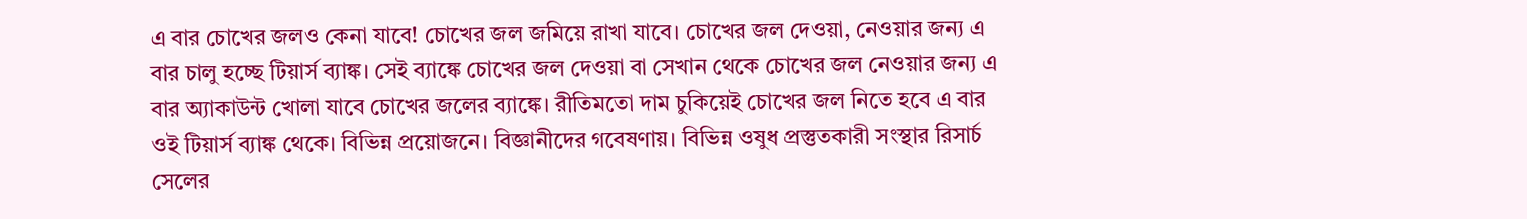এ বার চোখের জলও কেনা যাবে! চোখের জল জমিয়ে রাখা যাবে। চোখের জল দেওয়া, নেওয়ার জন্য এ বার চালু হচ্ছে টিয়ার্স ব্যাঙ্ক। সেই ব্যাঙ্কে চোখের জল দেওয়া বা সেখান থেকে চোখের জল নেওয়ার জন্য এ বার অ্যাকাউন্ট খোলা যাবে চোখের জলের ব্যাঙ্কে। রীতিমতো দাম চুকিয়েই চোখের জল নিতে হবে এ বার ওই টিয়ার্স ব্যাঙ্ক থেকে। বিভিন্ন প্রয়োজনে। বিজ্ঞানীদের গবেষণায়। বিভিন্ন ওষুধ প্রস্তুতকারী সংস্থার রিসার্চ সেলের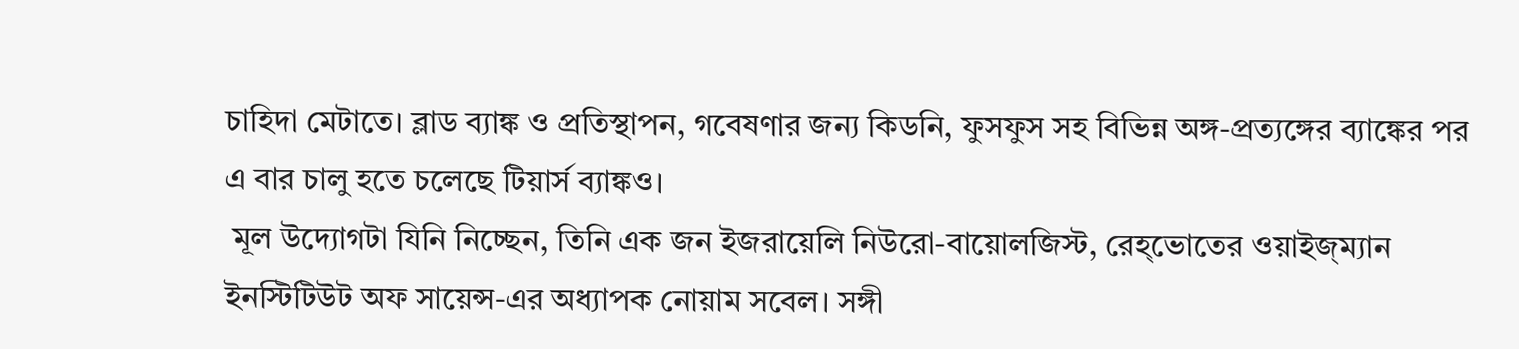চাহিদা মেটাতে। ব্লাড ব্যাঙ্ক ও প্রতিস্থাপন, গবেষণার জন্য কিডনি, ফুসফুস সহ বিভিন্ন অঙ্গ-প্রত্যঙ্গের ব্যাঙ্কের পর এ বার চালু হতে চলেছে টিয়ার্স ব্যাঙ্কও।
 মূল উদ্যোগটা যিনি নিচ্ছেন, তিনি এক জন ইজরায়েলি নিউরো-বায়োলজিস্ট, রেহ্‌ভোতের ওয়াইজ্‌ম্যান ইনস্টিটিউট অফ সায়েন্স-এর অধ্যাপক নোয়াম সবেল। সঙ্গী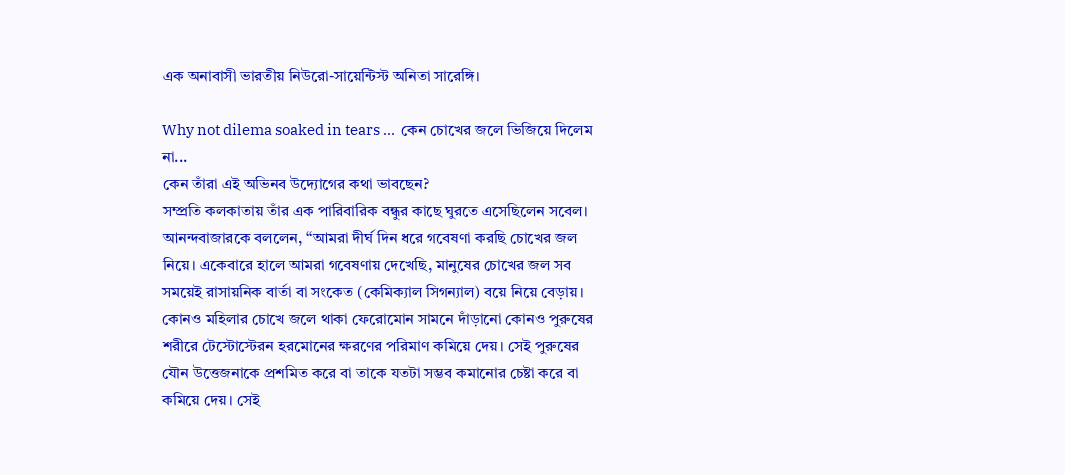এক অনাবাসী ভারতীয় নিউরো-সায়েন্টিস্ট অনিতা সারেঙ্গি।

Why not dilema soaked in tears ...  কেন চোখের জলে ভিজিয়ে দিলেম না...
কেন তাঁরা এই অভিনব উদ্যোগের কথা ভাবছেন?
সম্প্রতি কলকাতায় তাঁর এক পারিবারিক বন্ধুর কাছে ঘুরতে এসেছিলেন সবেল। আনন্দবাজারকে বললেন, ‘‘আমরা দীর্ঘ দিন ধরে গবেষণা করছি চোখের জল নিয়ে। একেবারে হালে আমরা গবেষণায় দেখেছি, মানুষের চোখের জল সব সময়েই রাসায়নিক বার্তা বা সংকেত (কেমিক্যাল সিগন্যাল) বয়ে নিয়ে বেড়ায়। কোনও মহিলার চোখে জলে থাকা ফেরোমোন সামনে দাঁড়ানো কোনও পুরুষের শরীরে টেস্টোস্টেরন হরমোনের ক্ষরণের পরিমাণ কমিয়ে দেয়। সেই পুরুষের যৌন উত্তেজনাকে প্রশমিত করে বা তাকে যতটা সম্ভব কমানোর চেষ্টা করে বা কমিয়ে দেয়। সেই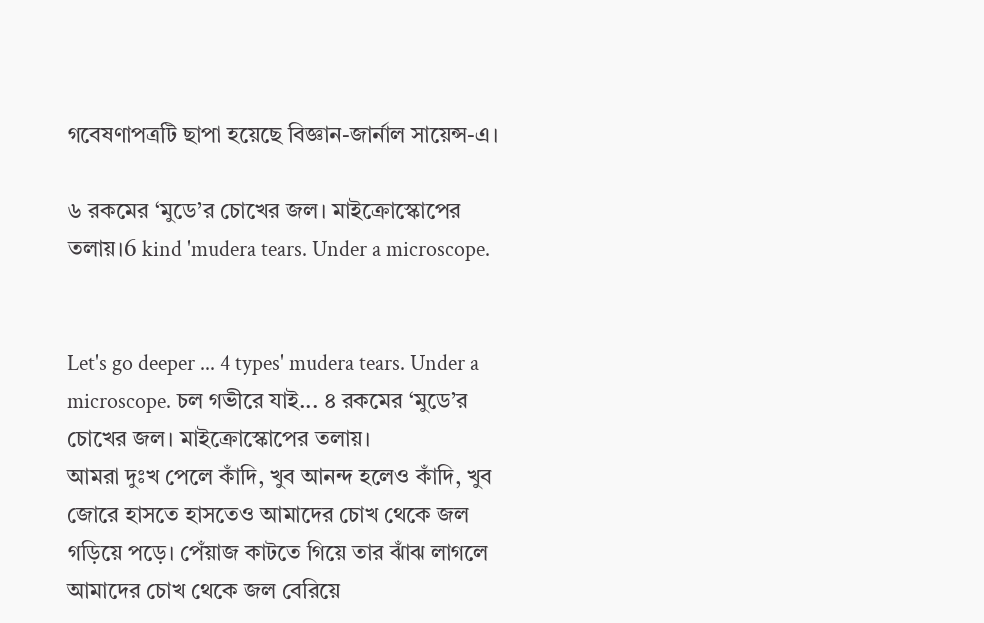গবেষণাপত্রটি ছাপা হয়েছে বিজ্ঞান-জার্নাল সায়েন্স-এ।

৬ রকমের ‘মুডে’র চোখের জল। মাইক্রোস্কোপের তলায়।6 kind 'mudera tears. Under a microscope.


Let's go deeper ... 4 types' mudera tears. Under a microscope. চল গভীরে যাই... ৪ রকমের ‘মুডে’র চোখের জল। মাইক্রোস্কোপের তলায়।
আমরা দুঃখ পেলে কাঁদি, খুব আনন্দ হলেও কাঁদি, খুব জোরে হাসতে হাসতেও আমাদের চোখ থেকে জল গড়িয়ে পড়ে। পেঁয়াজ কাটতে গিয়ে তার ঝাঁঝ লাগলে আমাদের চোখ থেকে জল বেরিয়ে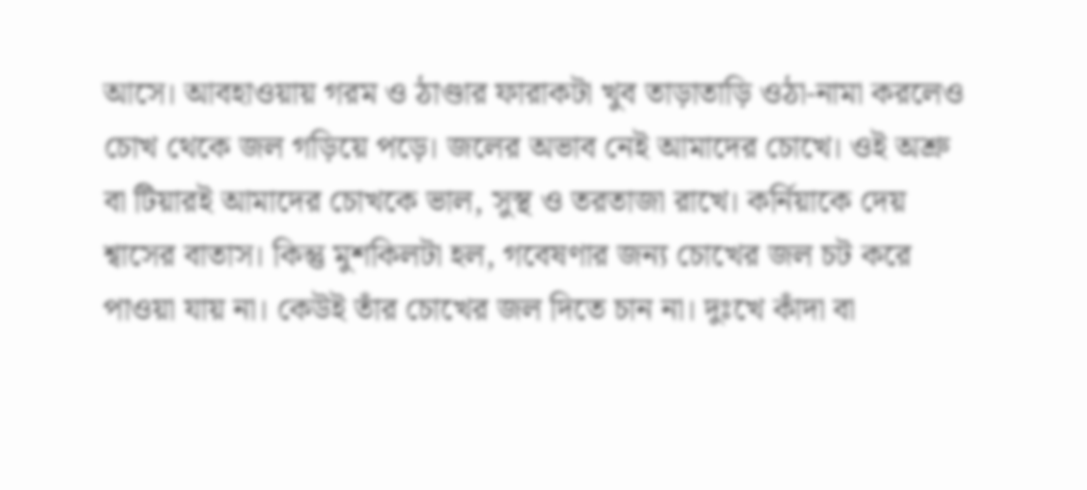আসে। আবহাওয়ায় গরম ও ঠাণ্ডার ফারাকটা খুব তাড়াতাড়ি ওঠা-নামা করলেও চোখ থেকে জল গড়িয়ে পড়ে। জলের অভাব নেই আমাদের চোখে। ওই অশ্রু বা টিয়ারই আমাদের চোখকে ভাল, সুস্থ ও তরতাজা রাখে। কর্নিয়াকে দেয় শ্বাসের বাতাস। কিন্তু মুশকিলটা হল, গবেষণার জন্য চোখের জল চট করে পাওয়া যায় না। কেউই তাঁর চোখের জল দিতে চান না। দুঃখে কাঁদা বা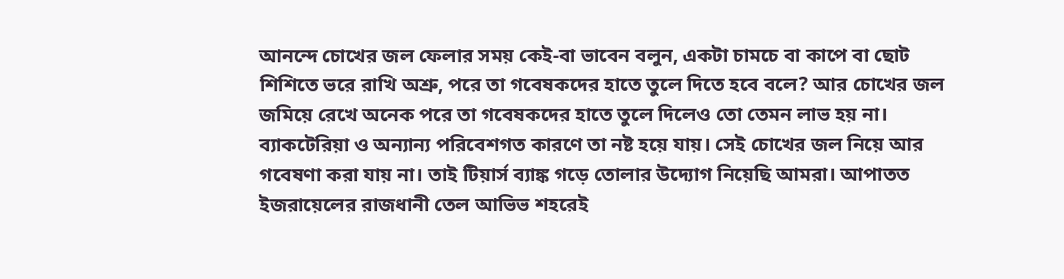আনন্দে চোখের জল ফেলার সময় কেই-বা ভাবেন বলুন, একটা চামচে বা কাপে বা ছোট শিশিতে ভরে রাখি অশ্রু, পরে তা গবেষকদের হাতে তুলে দিতে হবে বলে? আর চোখের জল জমিয়ে রেখে অনেক পরে তা গবেষকদের হাতে তুলে দিলেও তো তেমন লাভ হয় না। ব্যাকটেরিয়া ও অন্যান্য পরিবেশগত কারণে তা নষ্ট হয়ে যায়। সেই চোখের জল নিয়ে আর গবেষণা করা যায় না। তাই টিয়ার্স ব্যাঙ্ক গড়ে তোলার উদ্যোগ নিয়েছি আমরা। আপাতত ইজরায়েলের রাজধানী তেল আভিভ শহরেই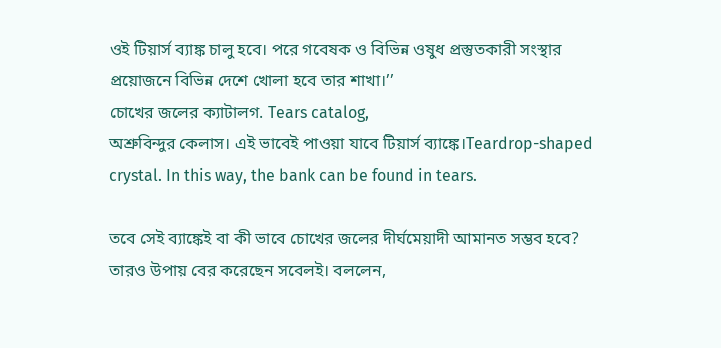ওই টিয়ার্স ব্যাঙ্ক চালু হবে। পরে গবেষক ও বিভিন্ন ওষুধ প্রস্তুতকারী সংস্থার প্রয়োজনে বিভিন্ন দেশে খোলা হবে তার শাখা।’’
চোখের জলের ক্যাটালগ. Tears catalog,
অশ্রুবিন্দুর কেলাস। এই ভাবেই পাওয়া যাবে টিয়ার্স ব্যাঙ্কে।Teardrop-shaped crystal. In this way, the bank can be found in tears.

তবে সেই ব্যাঙ্কেই বা কী ভাবে চোখের জলের দীর্ঘমেয়াদী আমানত সম্ভব হবে?
তারও উপায় বের করেছেন সবেলই। বললেন,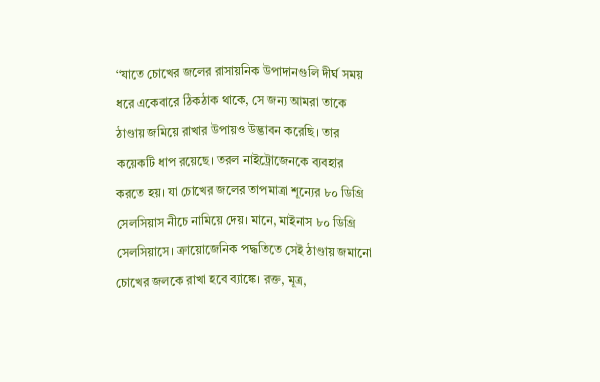‘‘যাতে চোখের জলের রাসায়নিক উপাদানগুলি দীর্ঘ সময় ধরে একেবারে ঠিকঠাক থাকে, সে জন্য আমরা তাকে ঠাণ্ডায় জমিয়ে রাখার উপায়ও উদ্ভাবন করেছি। তার কয়েকটি ধাপ রয়েছে। তরল নাইট্রোজেনকে ব্যবহার করতে হয়। যা চোখের জলের তাপমাত্রা শূন্যের ৮০ ডিগ্রি সেলসিয়াস নীচে নামিয়ে দেয়। মানে, মাইনাস ৮০ ডিগ্রি সেলসিয়াসে। ক্রায়োজেনিক পদ্ধতিতে সেই ঠাণ্ডায় জমানো চোখের জলকে রাখা হবে ব্যাঙ্কে। রক্ত, মূত্র,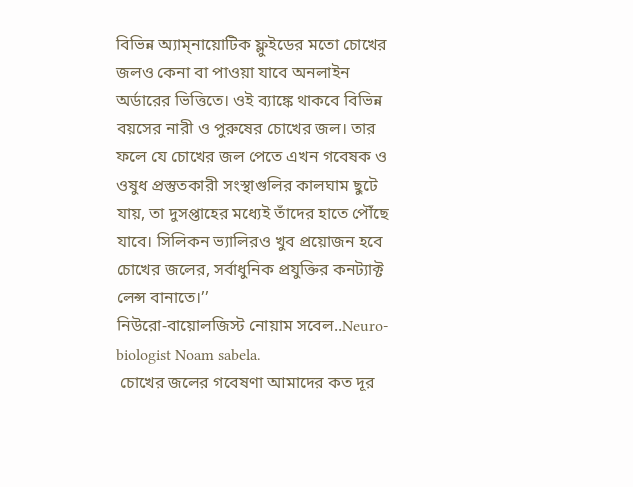বিভিন্ন অ্যাম্‌নায়োটিক ফ্লুইডের মতো চোখের জলও কেনা বা পাওয়া যাবে অনলাইন অর্ডারের ভিত্তিতে। ওই ব্যাঙ্কে থাকবে বিভিন্ন বয়সের নারী ও পুরুষের চোখের জল। তার ফলে যে চোখের জল পেতে এখন গবেষক ও ওষুধ প্রস্তুতকারী সংস্থাগুলির কালঘাম ছুটে যায়, তা দুসপ্তাহের মধ্যেই তাঁদের হাতে পৌঁছে যাবে। সিলিকন ভ্যালিরও খুব প্রয়োজন হবে চোখের জলের, সর্বাধুনিক প্রযুক্তির কনট্যাক্ট লেন্স বানাতে।’’
নিউরো-বায়োলজিস্ট নোয়াম সবেল..Neuro-biologist Noam sabela.
 চোখের জলের গবেষণা আমাদের কত দূর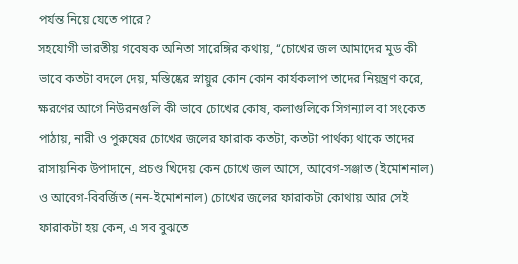পর্যন্ত নিয়ে যেতে পারে?
সহযোগী ভারতীয় গবেষক অনিতা সারেঙ্গির কথায়, ‘‘চোখের জল আমাদের মুড কী ভাবে কতটা বদলে দেয়, মস্তিষ্কের স্নায়ুর কোন কোন কার্যকলাপ তাদের নিয়ন্ত্রণ করে, ক্ষরণের আগে নিউরনগুলি কী ভাবে চোখের কোষ, কলাগুলিকে সিগন্যাল বা সংকেত পাঠায়, নারী ও পুরুষের চোখের জলের ফারাক কতটা, কতটা পার্থক্য থাকে তাদের রাসায়নিক উপাদানে, প্রচণ্ড খিদেয় কেন চোখে জল আসে, আবেগ-সঞ্জাত (ইমোশনাল) ও আবেগ-বিবর্জিত (নন-ইমোশনাল) চোখের জলের ফারাকটা কোথায় আর সেই ফারাকটা হয় কেন, এ সব বুঝতে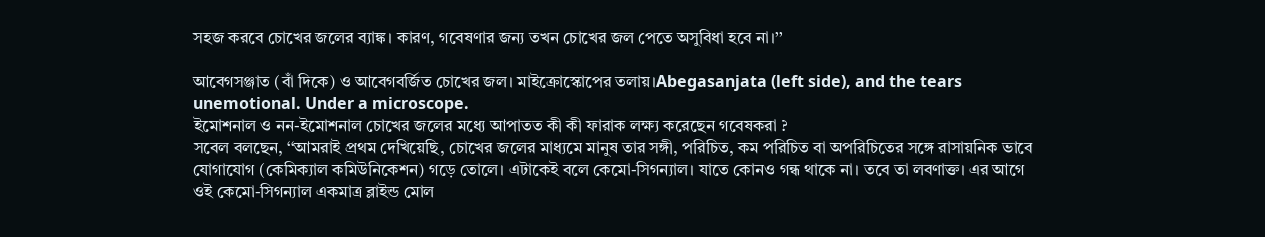সহজ করবে চোখের জলের ব্যাঙ্ক। কারণ, গবেষণার জন্য তখন চোখের জল পেতে অসুবিধা হবে না।’’

আবেগসঞ্জাত (বাঁ দিকে) ও আবেগবর্জিত চোখের জল। মাইক্রোস্কোপের তলায়।Abegasanjata (left side), and the tears unemotional. Under a microscope.
ইমোশনাল ও নন-ইমোশনাল চোখের জলের মধ্যে আপাতত কী কী ফারাক লক্ষ্য করেছেন গবেষকরা ?
সবেল বলছেন, ‘‘আমরাই প্রথম দেখিয়েছি, চোখের জলের মাধ্যমে মানুষ তার সঙ্গী, পরিচিত, কম পরিচিত বা অপরিচিতের সঙ্গে রাসায়নিক ভাবে যোগাযোগ (কেমিক্যাল কমিউনিকেশন) গড়ে তোলে। এটাকেই বলে কেমো-সিগন্যাল। যাতে কোনও গন্ধ থাকে না। তবে তা লবণাক্ত। এর আগে ওই কেমো-সিগন্যাল একমাত্র ব্লাইন্ড মোল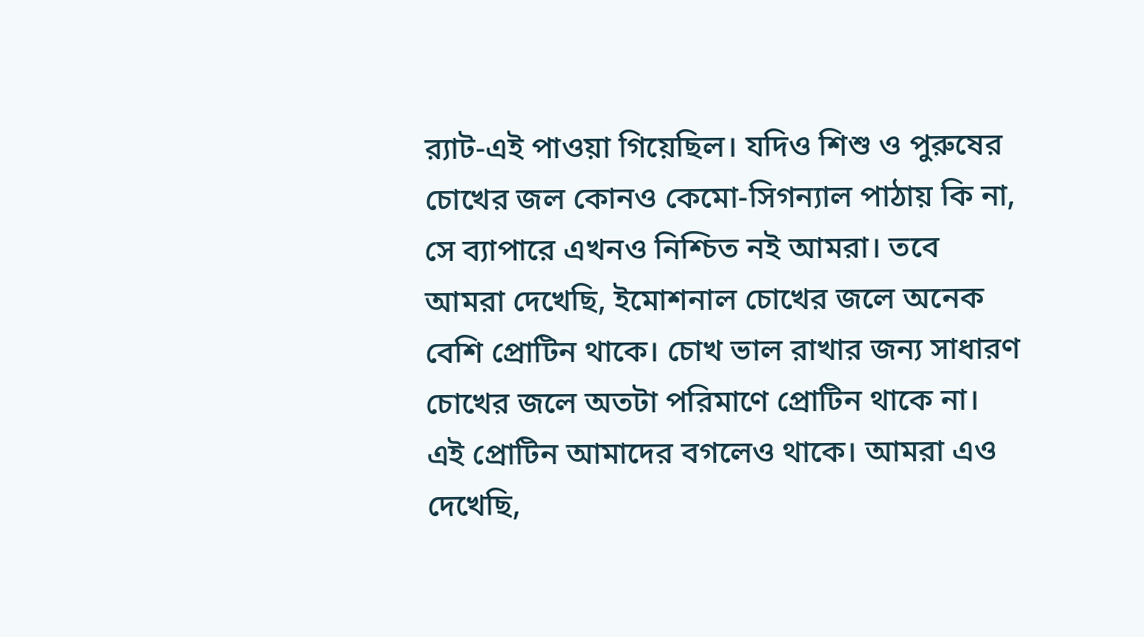র‌্যাট-এই পাওয়া গিয়েছিল। যদিও শিশু ও পুরুষের চোখের জল কোনও কেমো-সিগন্যাল পাঠায় কি না, সে ব্যাপারে এখনও নিশ্চিত নই আমরা। তবে আমরা দেখেছি, ইমোশনাল চোখের জলে অনেক বেশি প্রোটিন থাকে। চোখ ভাল রাখার জন্য সাধারণ চোখের জলে অতটা পরিমাণে প্রোটিন থাকে না। এই প্রোটিন আমাদের বগলেও থাকে। আমরা এও দেখেছি,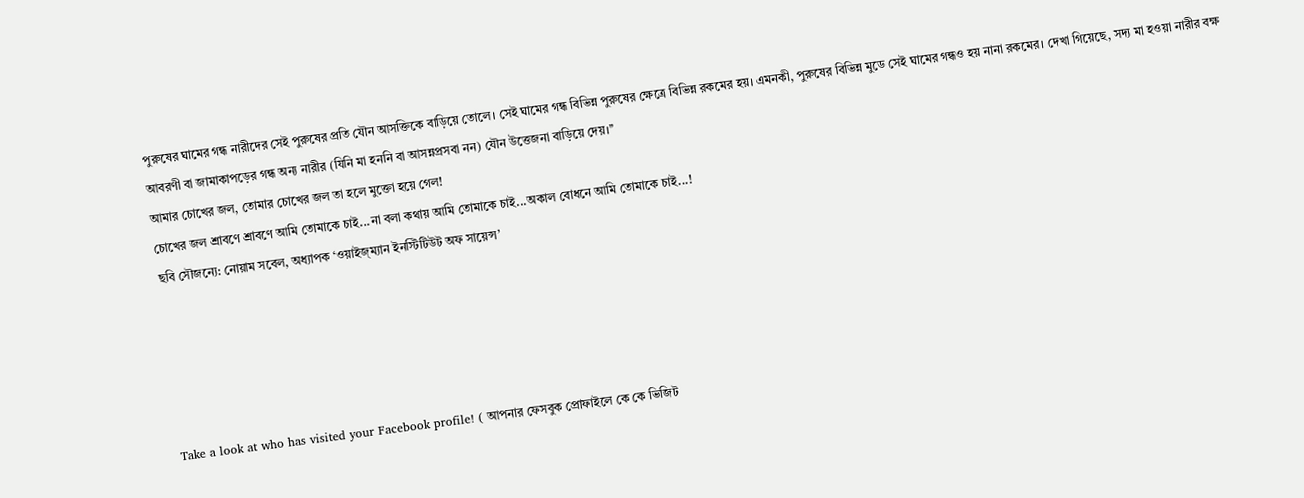পুরুষের ঘামের গন্ধ নারীদের সেই পুরুষের প্রতি যৌন আসক্তিকে বাড়িয়ে তোলে। সেই ঘামের গন্ধ বিভিন্ন পুরুষের ক্ষেত্রে বিভিন্ন রকমের হয়। এমনকী, পুরুষের বিভিন্ন মুডে সেই ঘামের গন্ধও হয় নানা রকমের। দেখা গিয়েছে, সদ্য মা হওয়া নারীর বক্ষ আবরণী বা জামাকাপড়ের গন্ধ অন্য নারীর (যিনি মা হননি বা আসন্নপ্রসবা নন) যৌন উত্তেজনা বাড়িয়ে দেয়।’’
আমার চোখের জল, তোমার চোখের জল তা হলে মুক্তো হয়ে গেল!
চোখের জল শ্রাবণে শ্রাবণে আমি তোমাকে চাই...না বলা কথায় আমি তোমাকে চাই...অকাল বোধনে আমি তোমাকে চাই...!
ছবি সৌজন্যে: নোয়াম সবেল, অধ্যাপক ‘ওয়াইজ্‌ম্যান ইনস্টিটিউট অফ সায়েন্স’





Take a look at who has visited your Facebook profile! ( আপনার ফেসবুক প্রোফাইলে কে কে ভিজিট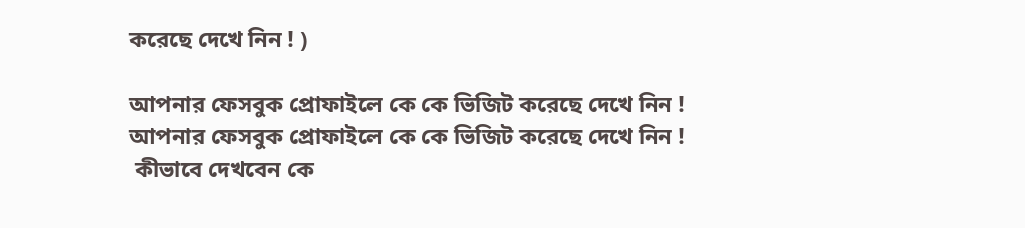করেছে দেখে নিন ! )

আপনার ফেসবুক প্রোফাইলে কে কে ভিজিট করেছে দেখে নিন !
আপনার ফেসবুক প্রোফাইলে কে কে ভিজিট করেছে দেখে নিন !
 কীভাবে দেখবেন কে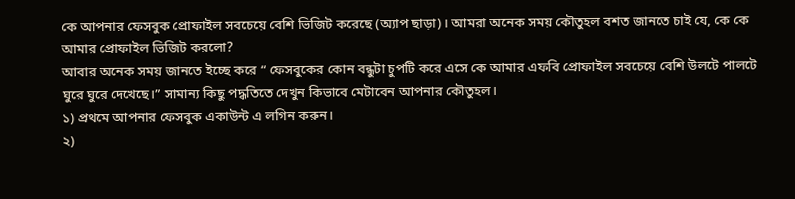কে আপনার ফেসবুক প্রোফাইল সবচেয়ে বেশি ভিজিট করেছে (অ্যাপ ছাড়া)। আমরা অনেক সময় কৌতুহল বশত জানতে চাই যে, কে কে আমার প্রোফাইল ভিজিট করলো?
আবার অনেক সময় জানতে ইচ্ছে করে “ ফেসবুকের কোন বন্ধুটা চুপটি করে এসে কে আমার এফবি প্রোফাইল সবচেয়ে বেশি উলটে পালটে ঘুরে ঘুরে দেখেছে।” সামান্য কিছু পদ্ধতিতে দেখুন কিভাবে মেটাবেন আপনার কৌতুহল।
১) প্রথমে আপনার ফেসবুক একাউন্ট এ লগিন করুন।
২)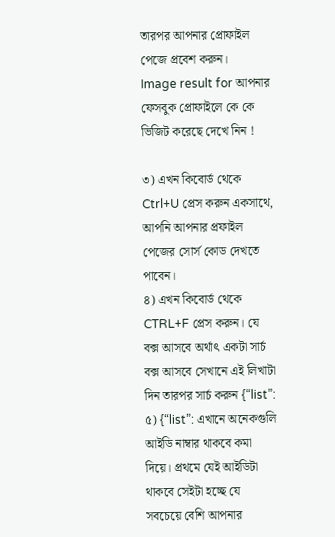তারপর আপনার প্রোফাইল পেজে প্রবেশ করুন।
Image result for আপনার ফেসবুক প্রোফাইলে কে কে ভিজিট করেছে দেখে নিন !

৩) এখন কিবোর্ড থেকে Ctrl+U প্রেস করুন একসাথে, আপনি আপনার প্রফাইল পেজের সোর্স কোড দেখতে পাবেন।
৪) এখন কিবোর্ড থেকে CTRL+F প্রেস করুন। যে বক্স আসবে অর্থাৎ একটা সার্চ বক্স আসবে সেখানে এই লিখাটা দিন তারপর সার্চ করুন {“list”:
৫) {“list”: এখানে অনেকগুলি আইডি নাম্বার থাকবে কমা দিয়ে। প্রথমে যেই আইডিটা থাকবে সেইটা হচ্ছে যে সবচেয়ে বেশি আপনার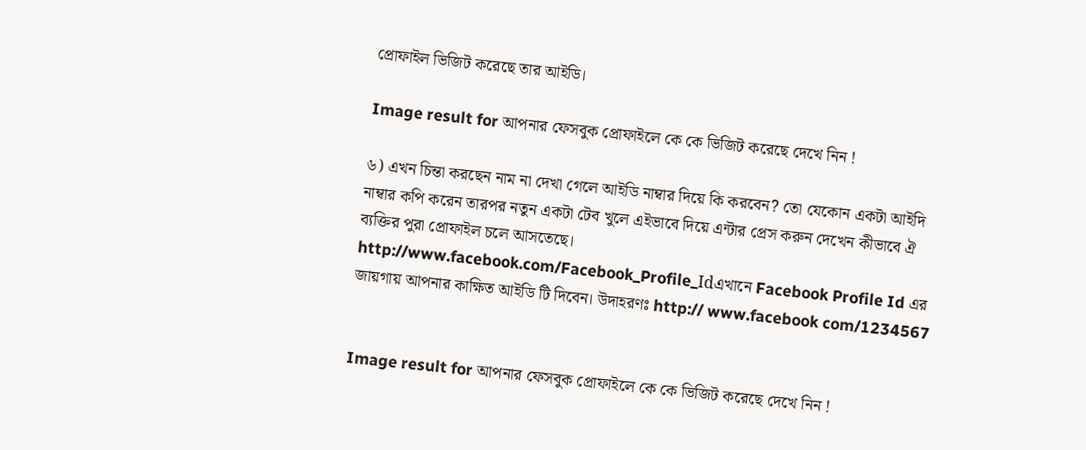প্রোফাইল ভিজিট করেছে তার আইডি।

Image result for আপনার ফেসবুক প্রোফাইলে কে কে ভিজিট করেছে দেখে নিন !

৬) এখন চিন্তা করছেন নাম না দেখা গেলে আইডি নাম্বার দিয়ে কি করবেন? তো যেকোন একটা আইদি নাম্বার কপি করেন তারপর নতুন একটা টেব খুলে এইভাবে দিয়ে এন্টার প্রেস করুন দেখেন কীভাবে ঐ ব্যক্তির পুরা প্রোফাইল চলে আসতেছে।
http://www.facebook.com/Facebook_Profile_Idএখানে Facebook Profile Id এর জায়গায় আপনার কাক্ষিত আইডি টি দিবেন। উদাহরণঃ http:// www.facebook com/1234567


Image result for আপনার ফেসবুক প্রোফাইলে কে কে ভিজিট করেছে দেখে নিন !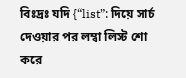বিঃদ্রঃ যদি {“list”: দিয়ে সার্চ দেওয়ার পর লম্বা লিস্ট শো করে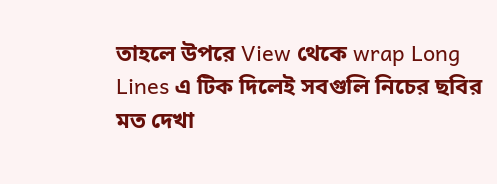তাহলে উপরে View থেকে wrap Long Lines এ টিক দিলেই সবগুলি নিচের ছবির মত দেখা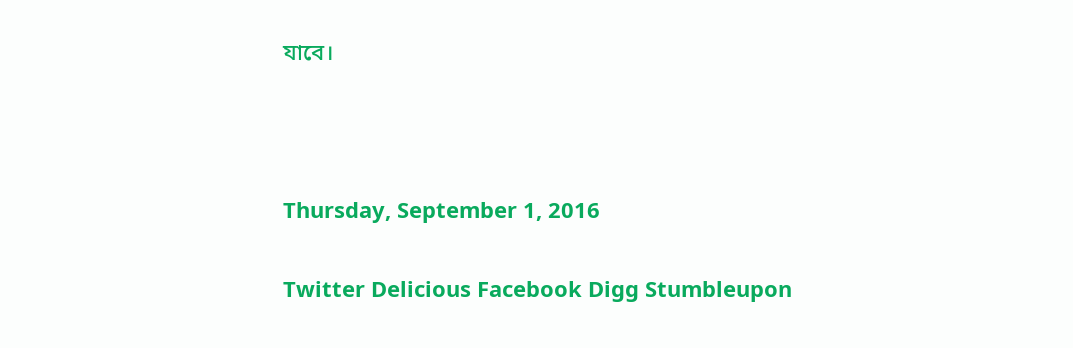যাবে।



Thursday, September 1, 2016

Twitter Delicious Facebook Digg Stumbleupon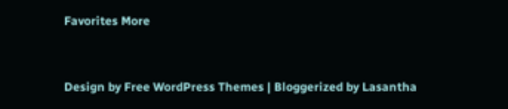Favorites More


Design by Free WordPress Themes | Bloggerized by Lasantha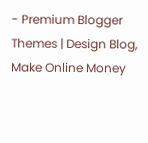- Premium Blogger Themes | Design Blog, Make Online Money